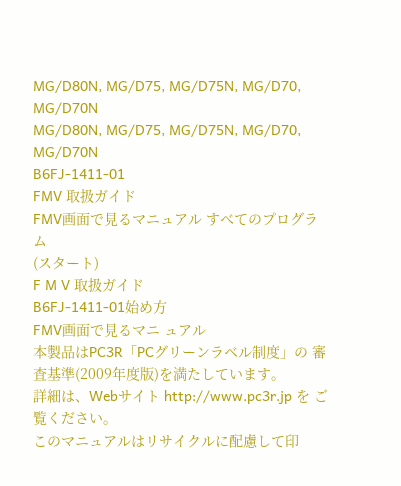MG/D80N, MG/D75, MG/D75N, MG/D70, MG/D70N
MG/D80N, MG/D75, MG/D75N, MG/D70, MG/D70N
B6FJ-1411-01
FMV 取扱ガイド
FMV画面で見るマニュアル すべてのプログラム
(スタート)
F M V 取扱ガイド
B6FJ-1411-01始め方
FMV画面で見るマニ ュアル
本製品はPC3R「PCグリーンラベル制度」の 審査基準(2009年度版)を満たしています。
詳細は、Webサイト http://www.pc3r.jp を ご覧ください。
このマニュアルはリサイクルに配慮して印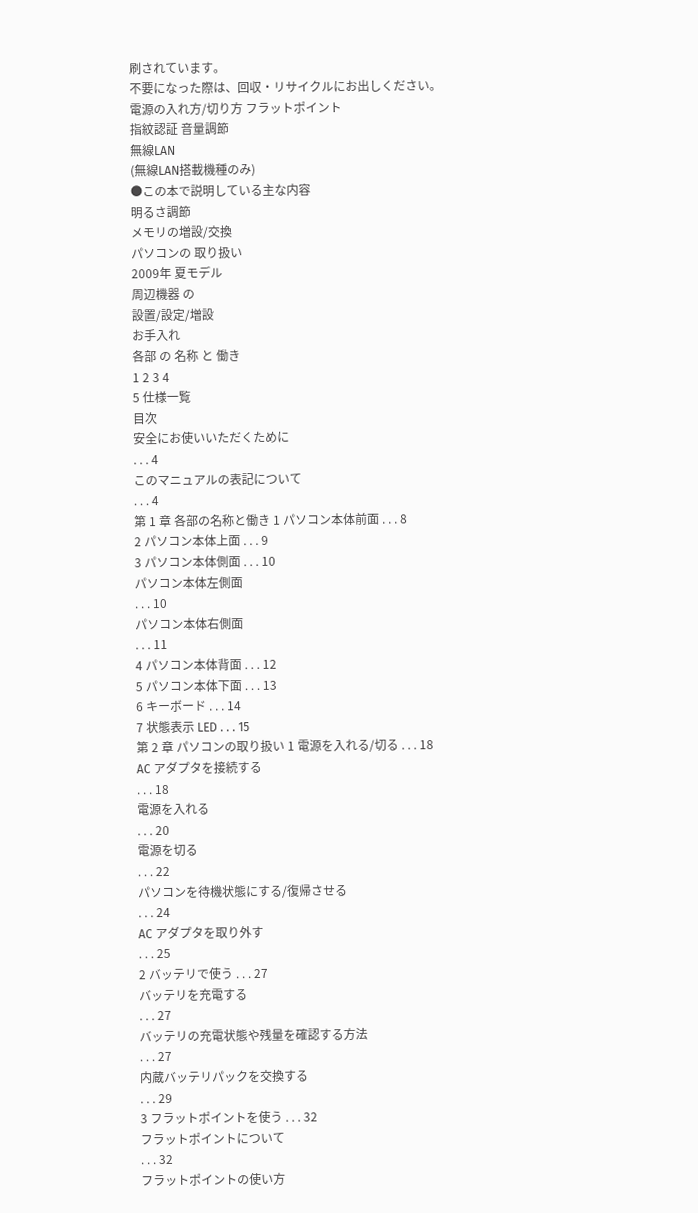刷されています。
不要になった際は、回収・リサイクルにお出しください。
電源の入れ方/切り方 フラットポイント
指紋認証 音量調節
無線LAN
(無線LAN搭載機種のみ)
●この本で説明している主な内容
明るさ調節
メモリの増設/交換
パソコンの 取り扱い
2009年 夏モデル
周辺機器 の
設置/設定/増設
お手入れ
各部 の 名称 と 働き
1 2 3 4
5 仕様一覧
目次
安全にお使いいただくために
. . . 4
このマニュアルの表記について
. . . 4
第 1 章 各部の名称と働き 1 パソコン本体前面 . . . 8
2 パソコン本体上面 . . . 9
3 パソコン本体側面 . . . 10
パソコン本体左側面
. . . 10
パソコン本体右側面
. . . 11
4 パソコン本体背面 . . . 12
5 パソコン本体下面 . . . 13
6 キーボード . . . 14
7 状態表示 LED . . . 15
第 2 章 パソコンの取り扱い 1 電源を入れる/切る . . . 18
AC アダプタを接続する
. . . 18
電源を入れる
. . . 20
電源を切る
. . . 22
パソコンを待機状態にする/復帰させる
. . . 24
AC アダプタを取り外す
. . . 25
2 バッテリで使う . . . 27
バッテリを充電する
. . . 27
バッテリの充電状態や残量を確認する方法
. . . 27
内蔵バッテリパックを交換する
. . . 29
3 フラットポイントを使う . . . 32
フラットポイントについて
. . . 32
フラットポイントの使い方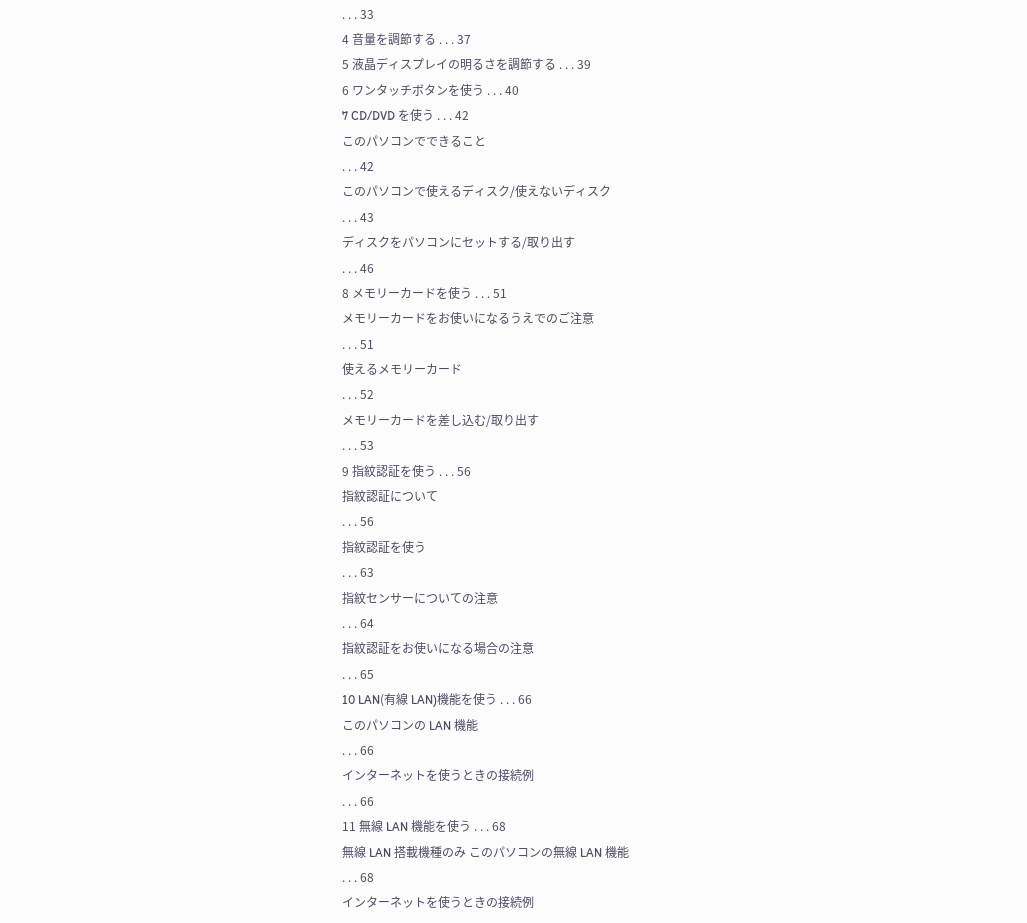. . . 33
4 音量を調節する . . . 37
5 液晶ディスプレイの明るさを調節する . . . 39
6 ワンタッチボタンを使う . . . 40
7 CD/DVD を使う . . . 42
このパソコンでできること
. . . 42
このパソコンで使えるディスク/使えないディスク
. . . 43
ディスクをパソコンにセットする/取り出す
. . . 46
8 メモリーカードを使う . . . 51
メモリーカードをお使いになるうえでのご注意
. . . 51
使えるメモリーカード
. . . 52
メモリーカードを差し込む/取り出す
. . . 53
9 指紋認証を使う . . . 56
指紋認証について
. . . 56
指紋認証を使う
. . . 63
指紋センサーについての注意
. . . 64
指紋認証をお使いになる場合の注意
. . . 65
10 LAN(有線 LAN)機能を使う . . . 66
このパソコンの LAN 機能
. . . 66
インターネットを使うときの接続例
. . . 66
11 無線 LAN 機能を使う . . . 68
無線 LAN 搭載機種のみ このパソコンの無線 LAN 機能
. . . 68
インターネットを使うときの接続例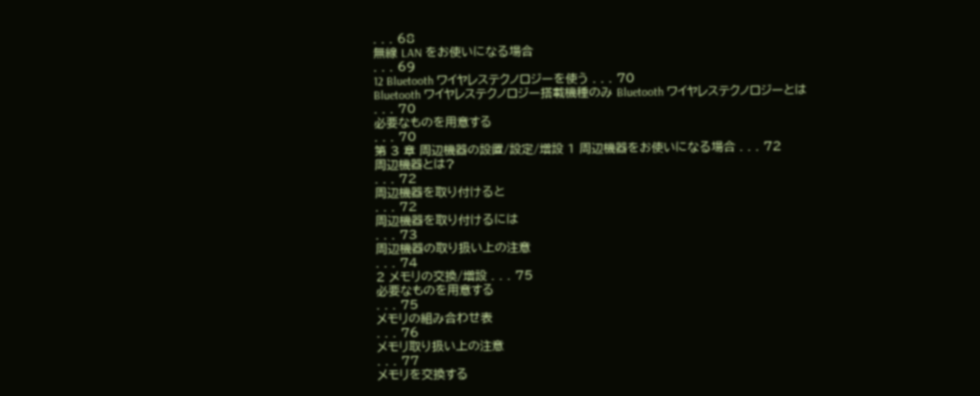. . . 68
無線 LAN をお使いになる場合
. . . 69
12 Bluetooth ワイヤレステクノロジーを使う . . . 70
Bluetooth ワイヤレステクノロジー搭載機種のみ Bluetooth ワイヤレステクノロジーとは
. . . 70
必要なものを用意する
. . . 70
第 3 章 周辺機器の設置/設定/増設 1 周辺機器をお使いになる場合 . . . 72
周辺機器とは?
. . . 72
周辺機器を取り付けると
. . . 72
周辺機器を取り付けるには
. . . 73
周辺機器の取り扱い上の注意
. . . 74
2 メモリの交換/増設 . . . 75
必要なものを用意する
. . . 75
メモリの組み合わせ表
. . . 76
メモリ取り扱い上の注意
. . . 77
メモリを交換する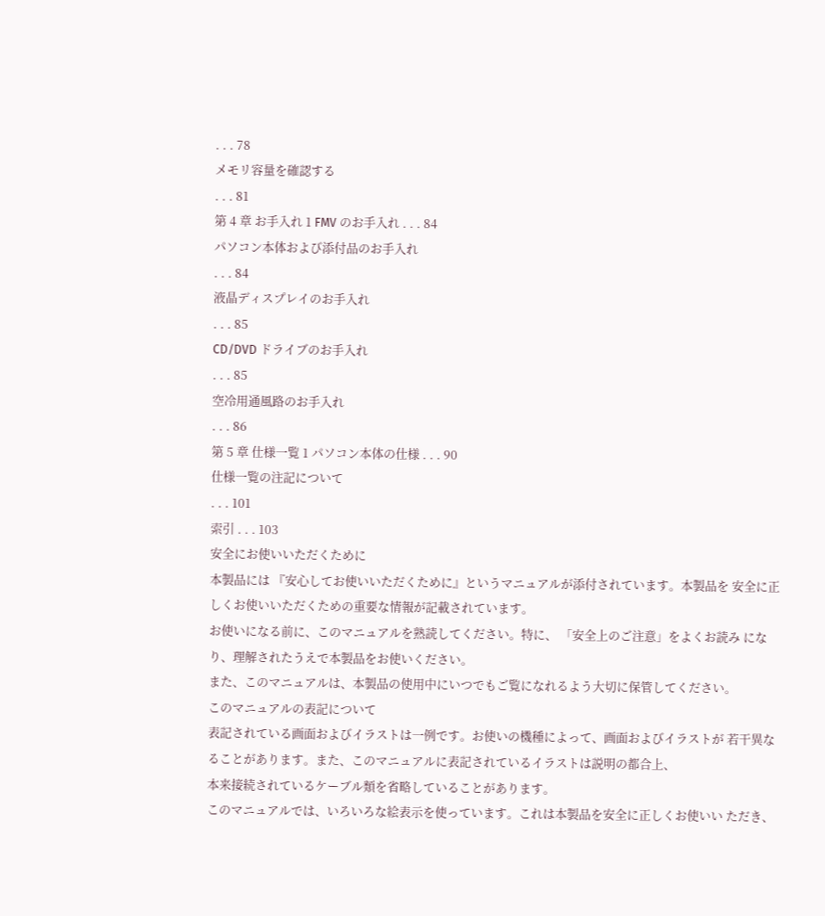. . . 78
メモリ容量を確認する
. . . 81
第 4 章 お手入れ 1 FMV のお手入れ . . . 84
パソコン本体および添付品のお手入れ
. . . 84
液晶ディスプレイのお手入れ
. . . 85
CD/DVD ドライブのお手入れ
. . . 85
空冷用通風路のお手入れ
. . . 86
第 5 章 仕様一覧 1 パソコン本体の仕様 . . . 90
仕様一覧の注記について
. . . 101
索引 . . . 103
安全にお使いいただくために
本製品には 『安心してお使いいただくために』というマニュアルが添付されています。本製品を 安全に正しくお使いいただくための重要な情報が記載されています。
お使いになる前に、このマニュアルを熟読してください。特に、 「安全上のご注意」をよくお読み になり、理解されたうえで本製品をお使いください。
また、このマニュアルは、本製品の使用中にいつでもご覧になれるよう大切に保管してください。
このマニュアルの表記について
表記されている画面およびイラストは一例です。お使いの機種によって、画面およびイラストが 若干異なることがあります。また、このマニュアルに表記されているイラストは説明の都合上、
本来接続されているケーブル類を省略していることがあります。
このマニュアルでは、いろいろな絵表示を使っています。これは本製品を安全に正しくお使いい ただき、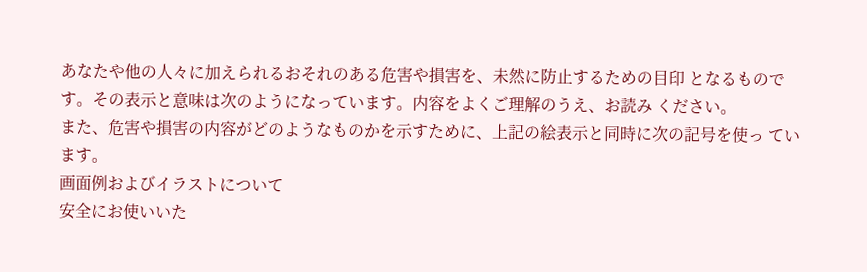あなたや他の人々に加えられるおそれのある危害や損害を、未然に防止するための目印 となるものです。その表示と意味は次のようになっています。内容をよくご理解のうえ、お読み ください。
また、危害や損害の内容がどのようなものかを示すために、上記の絵表示と同時に次の記号を使っ ています。
画面例およびイラストについて
安全にお使いいた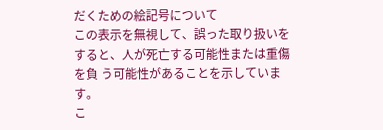だくための絵記号について
この表示を無視して、誤った取り扱いをすると、人が死亡する可能性または重傷を負 う可能性があることを示しています。
こ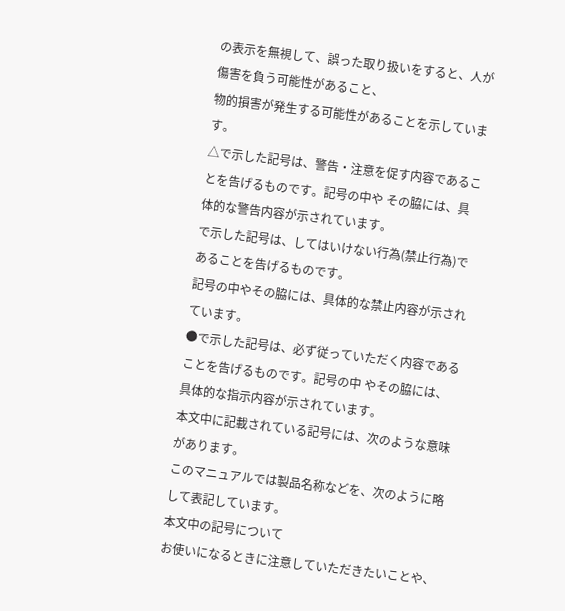の表示を無視して、誤った取り扱いをすると、人が傷害を負う可能性があること、
物的損害が発生する可能性があることを示しています。
△で示した記号は、警告・注意を促す内容であることを告げるものです。記号の中や その脇には、具体的な警告内容が示されています。
で示した記号は、してはいけない行為(禁止行為)であることを告げるものです。
記号の中やその脇には、具体的な禁止内容が示されています。
●で示した記号は、必ず従っていただく内容であることを告げるものです。記号の中 やその脇には、具体的な指示内容が示されています。
本文中に記載されている記号には、次のような意味があります。
このマニュアルでは製品名称などを、次のように略して表記しています。
本文中の記号について
お使いになるときに注意していただきたいことや、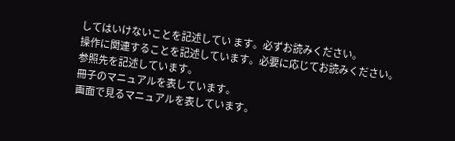してはいけないことを記述してい ます。必ずお読みください。
操作に関連することを記述しています。必要に応じてお読みください。
参照先を記述しています。
冊子のマニュアルを表しています。
画面で見るマニュアルを表しています。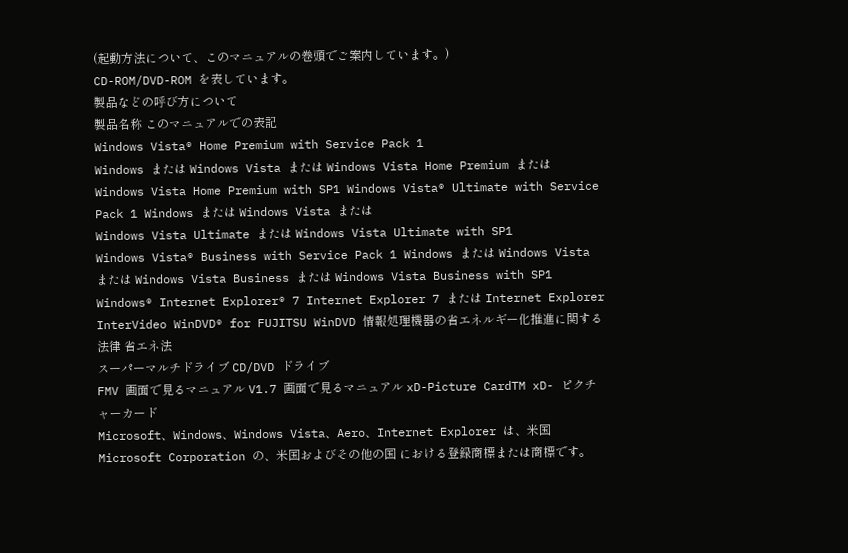(起動方法について、このマニュアルの巻頭でご案内しています。)
CD-ROM/DVD-ROM を表しています。
製品などの呼び方について
製品名称 このマニュアルでの表記
Windows Vista® Home Premium with Service Pack 1
Windows または Windows Vista または Windows Vista Home Premium または Windows Vista Home Premium with SP1 Windows Vista® Ultimate with Service Pack 1 Windows または Windows Vista または
Windows Vista Ultimate または Windows Vista Ultimate with SP1
Windows Vista® Business with Service Pack 1 Windows または Windows Vista または Windows Vista Business または Windows Vista Business with SP1
Windows® Internet Explorer® 7 Internet Explorer 7 または Internet Explorer
InterVideo WinDVD® for FUJITSU WinDVD 情報処理機器の省エネルギー化推進に関する法律 省エネ法
スーパーマルチドライブ CD/DVD ドライブ
FMV 画面で見るマニュアル V1.7 画面で見るマニュアル xD-Picture CardTM xD- ピクチャーカード
Microsoft、Windows、Windows Vista、Aero、Internet Explorer は、米国 Microsoft Corporation の、米国およびその他の国 における登録商標または商標です。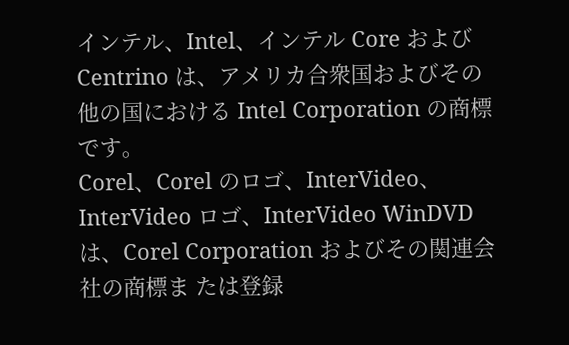インテル、Intel、インテル Core および Centrino は、アメリカ合衆国およびその他の国における Intel Corporation の商標です。
Corel、Corel のロゴ、InterVideo、InterVideo ロゴ、InterVideo WinDVD は、Corel Corporation およびその関連会社の商標ま たは登録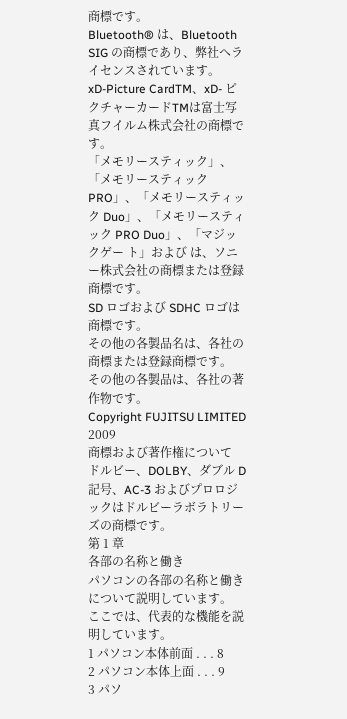商標です。
Bluetooth® は、Bluetooth SIG の商標であり、弊社へライセンスされています。
xD-Picture CardTM、xD- ピクチャーカードTMは富士写真フイルム株式会社の商標です。
「メモリースティック」、「メモリースティック PRO」、「メモリースティック Duo」、「メモリースティック PRO Duo」、「マジックゲー ト」および は、ソニー株式会社の商標または登録商標です。
SD ロゴおよび SDHC ロゴは商標です。
その他の各製品名は、各社の商標または登録商標です。
その他の各製品は、各社の著作物です。
Copyright FUJITSU LIMITED 2009
商標および著作権について
ドルビー、DOLBY、ダブル D 記号、AC-3 およびプロロジックはドルビーラボラトリーズの商標です。
第 1 章
各部の名称と働き
パソコンの各部の名称と働きについて説明しています。
ここでは、代表的な機能を説明しています。
1 パソコン本体前面 . . . 8
2 パソコン本体上面 . . . 9
3 パソ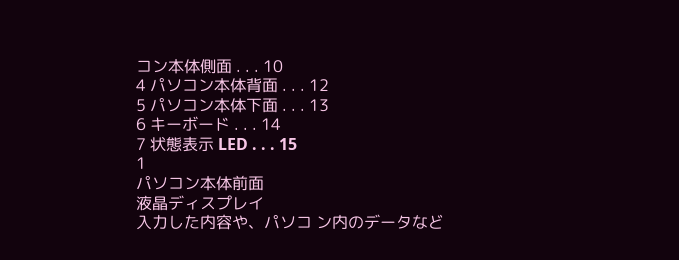コン本体側面 . . . 10
4 パソコン本体背面 . . . 12
5 パソコン本体下面 . . . 13
6 キーボード . . . 14
7 状態表示 LED . . . 15
1
パソコン本体前面
液晶ディスプレイ
入力した内容や、パソコ ン内のデータなど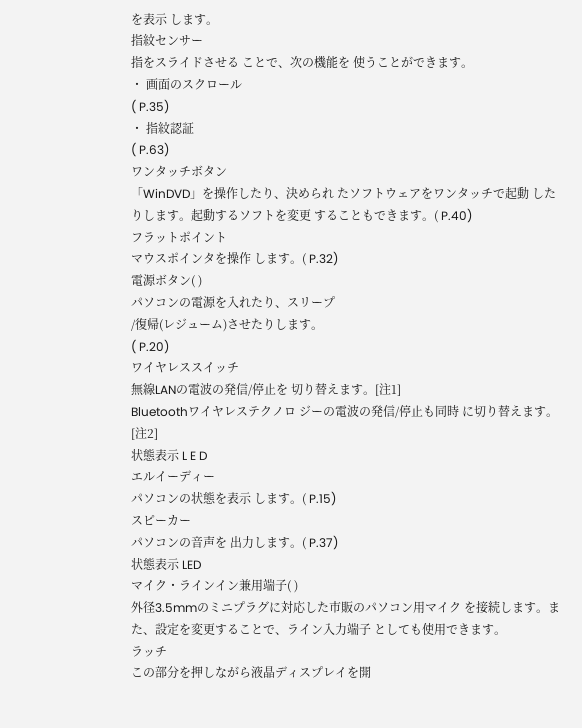を表示 します。
指紋センサー
指をスライドさせる ことで、次の機能を 使うことができます。
・ 画面のスクロール
( P.35)
・ 指紋認証
( P.63)
ワンタッチボタン
「WinDVD」を操作したり、決められ たソフトウェアをワンタッチで起動 したりします。起動するソフトを変更 することもできます。( P.40)
フラットポイント
マウスポインタを操作 します。( P.32)
電源ボタン( )
パソコンの電源を入れたり、スリープ
/復帰(レジューム)させたりします。
( P.20)
ワイヤレススイッチ
無線LANの電波の発信/停止を 切り替えます。[注1]
Bluetoothワイヤレステクノロ ジーの電波の発信/停止も同時 に切り替えます。[注2]
状態表示 L E D
エルイーディー
パソコンの状態を表示 します。( P.15)
スピーカー
パソコンの音声を 出力します。( P.37)
状態表示 LED
マイク・ラインイン兼用端子( )
外径3.5mmのミニプラグに対応した市販のパソコン用マイク を接続します。また、設定を変更することで、ライン入力端子 としても使用できます。
ラッチ
この部分を押しながら液晶ディスプレイを開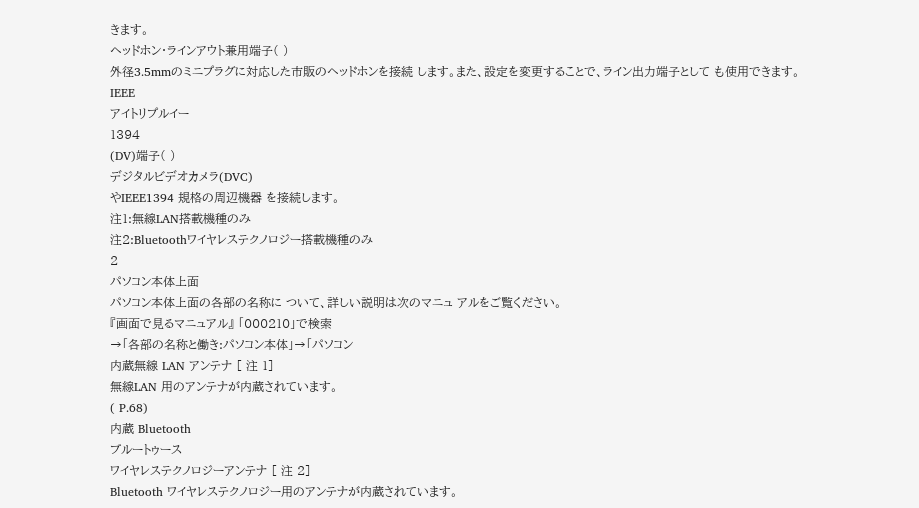きます。
ヘッドホン・ラインアウト兼用端子( )
外径3.5mmのミニプラグに対応した市販のヘッドホンを接続 します。また、設定を変更することで、ライン出力端子として も使用できます。
IEEE
アイトリプルイー
1394
(DV)端子( )
デジタルビデオカメラ(DVC)
やIEEE1394 規格の周辺機器 を接続します。
注1:無線LAN搭載機種のみ
注2:Bluetoothワイヤレステクノロジー搭載機種のみ
2
パソコン本体上面
パソコン本体上面の各部の名称に ついて、詳しい説明は次のマニュ アルをご覧ください。
『画面で見るマニュアル』 「000210」で検索
→「各部の名称と働き:パソコン本体」→「パソコン
内蔵無線 LAN アンテナ [ 注 1]
無線LAN 用のアンテナが内蔵されています。
( P.68)
内蔵 Bluetooth
ブルートゥース
ワイヤレステクノロジーアンテナ [ 注 2]
Bluetooth ワイヤレステクノロジー用のアンテナが内蔵されています。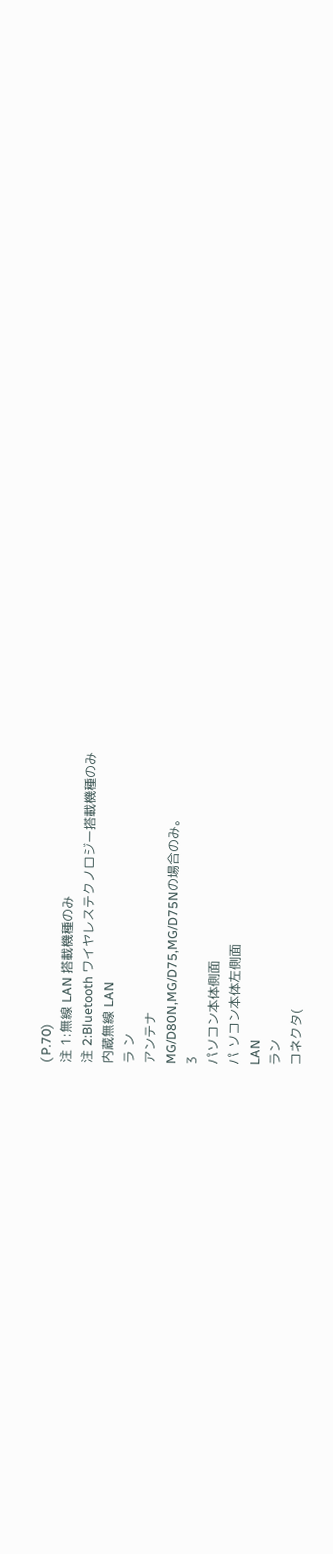( P.70)
注 1:無線 LAN 搭載機種のみ
注 2:Bluetooth ワイヤレステクノロジー搭載機種のみ
内蔵無線 LAN
ラ ン
アンテナ
MG/D80N,MG/D75,MG/D75Nの場合のみ。
3
パソコン本体側面
パ ソコン本体左側面
LAN
ラン
コネクタ(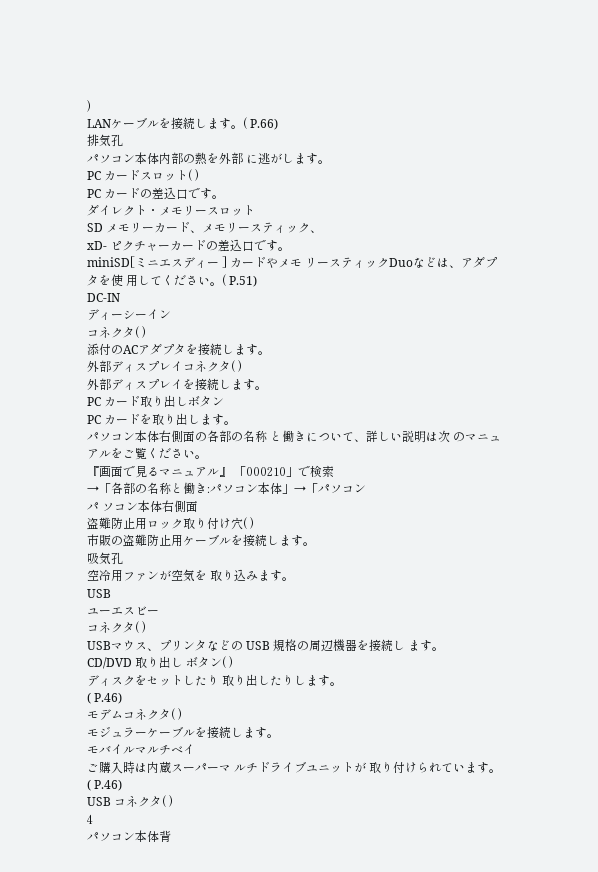)
LANケーブルを接続します。( P.66)
排気孔
パソコン本体内部の熱を外部 に逃がします。
PC カードスロット( )
PC カードの差込口です。
ダイレクト・メモリースロット
SD メモリーカード、メモリースティック、
xD- ピクチャーカードの差込口です。
miniSD[ミニエスディー ] カードやメモ リースティックDuoなどは、アダプタを使 用してください。( P.51)
DC-IN
ディーシーイン
コネクタ( )
添付のACアダプタを接続します。
外部ディスプレイコネクタ( )
外部ディスプレイを接続します。
PC カード取り出しボタン
PC カードを取り出します。
パソコン本体右側面の各部の名称 と働きについて、詳しい説明は次 のマニュアルをご覧ください。
『画面で見るマニュアル』 「000210」で検索
→「各部の名称と働き:パソコン本体」→「パソコン
パ ソコン本体右側面
盗難防止用ロック取り付け穴( )
市販の盗難防止用ケーブルを接続します。
吸気孔
空冷用ファンが空気を 取り込みます。
USB
ユーエスビー
コネクタ( )
USBマウス、プリンタなどの USB 規格の周辺機器を接続し ます。
CD/DVD 取り出し ボタン( )
ディスクをセットしたり 取り出したりします。
( P.46)
モデムコネクタ( )
モジュラーケーブルを接続します。
モバイルマルチベイ
ご購入時は内蔵スーパーマ ルチドライブユニットが 取り付けられています。
( P.46)
USB コネクタ( )
4
パソコン本体背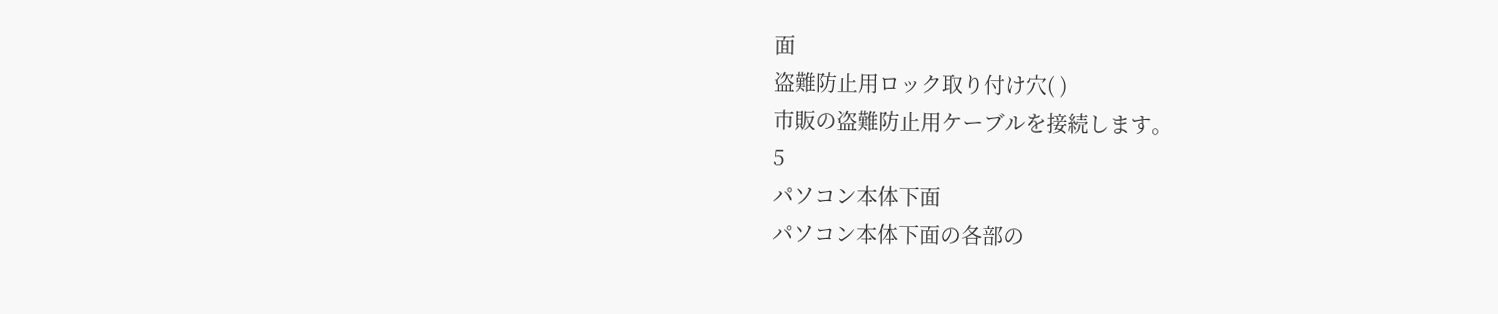面
盗難防止用ロック取り付け穴( )
市販の盗難防止用ケーブルを接続します。
5
パソコン本体下面
パソコン本体下面の各部の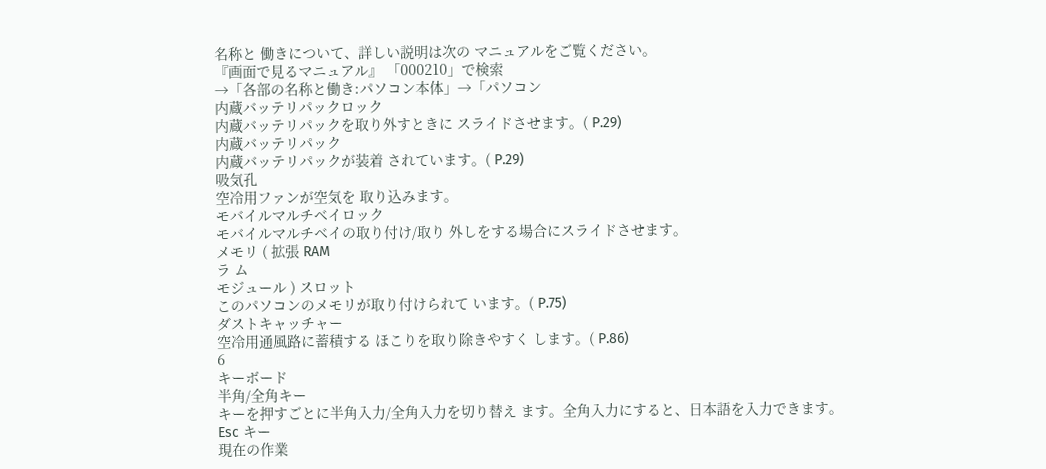名称と 働きについて、詳しい説明は次の マニュアルをご覧ください。
『画面で見るマニュアル』 「000210」で検索
→「各部の名称と働き:パソコン本体」→「パソコン
内蔵バッテリパックロック
内蔵バッテリパックを取り外すときに スライドさせます。( P.29)
内蔵バッテリパック
内蔵バッテリパックが装着 されています。( P.29)
吸気孔
空冷用ファンが空気を 取り込みます。
モバイルマルチベイロック
モバイルマルチベイの取り付け/取り 外しをする場合にスライドさせます。
メモリ ( 拡張 RAM
ラ ム
モジュール ) スロット
このパソコンのメモリが取り付けられて います。( P.75)
ダストキャッチャー
空冷用通風路に蓄積する ほこりを取り除きやすく します。( P.86)
6
キーボード
半角/全角キー
キーを押すごとに半角入力/全角入力を切り替え ます。全角入力にすると、日本語を入力できます。
Esc キー
現在の作業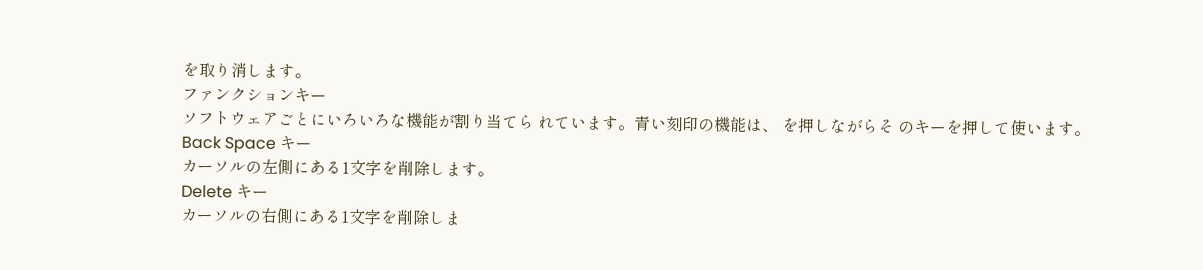を取り消します。
ファンクションキー
ソフトウェアごとにいろいろな機能が割り当てら れています。青い刻印の機能は、 を押しながらそ のキーを押して使います。
Back Space キー
カーソルの左側にある1文字を削除します。
Delete キー
カーソルの右側にある1文字を削除しま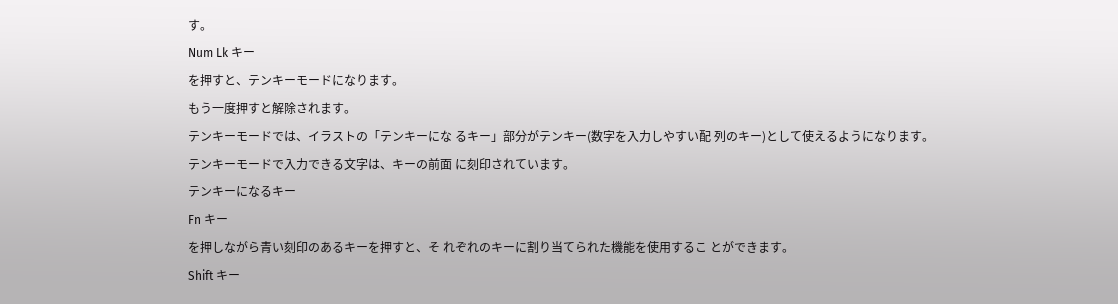す。
Num Lk キー
を押すと、テンキーモードになります。
もう一度押すと解除されます。
テンキーモードでは、イラストの「テンキーにな るキー」部分がテンキー(数字を入力しやすい配 列のキー)として使えるようになります。
テンキーモードで入力できる文字は、キーの前面 に刻印されています。
テンキーになるキー
Fn キー
を押しながら青い刻印のあるキーを押すと、そ れぞれのキーに割り当てられた機能を使用するこ とができます。
Shift キー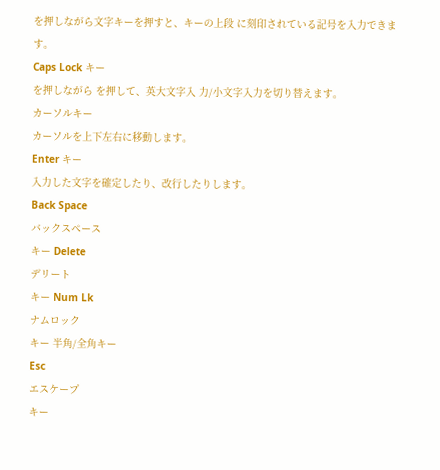を押しながら文字キーを押すと、キーの上段 に刻印されている記号を入力できます。
Caps Lock キー
を押しながら を押して、英大文字入 力/小文字入力を切り替えます。
カーソルキー
カーソルを上下左右に移動します。
Enter キー
入力した文字を確定したり、改行したりします。
Back Space
バックスペース
キー Delete
デリート
キー Num Lk
ナムロック
キー 半角/全角キー
Esc
エスケープ
キー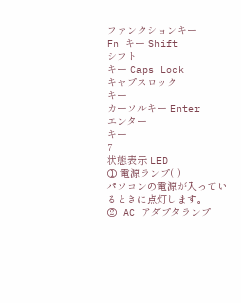ファンクションキー
Fn キー Shift
シフト
キー Caps Lock
キャプスロック
キー
カーソルキー Enter
エンター
キー
7
状態表示 LED
① 電源ランプ( )
パソコンの電源が入っているときに点灯します。
② AC アダプタランプ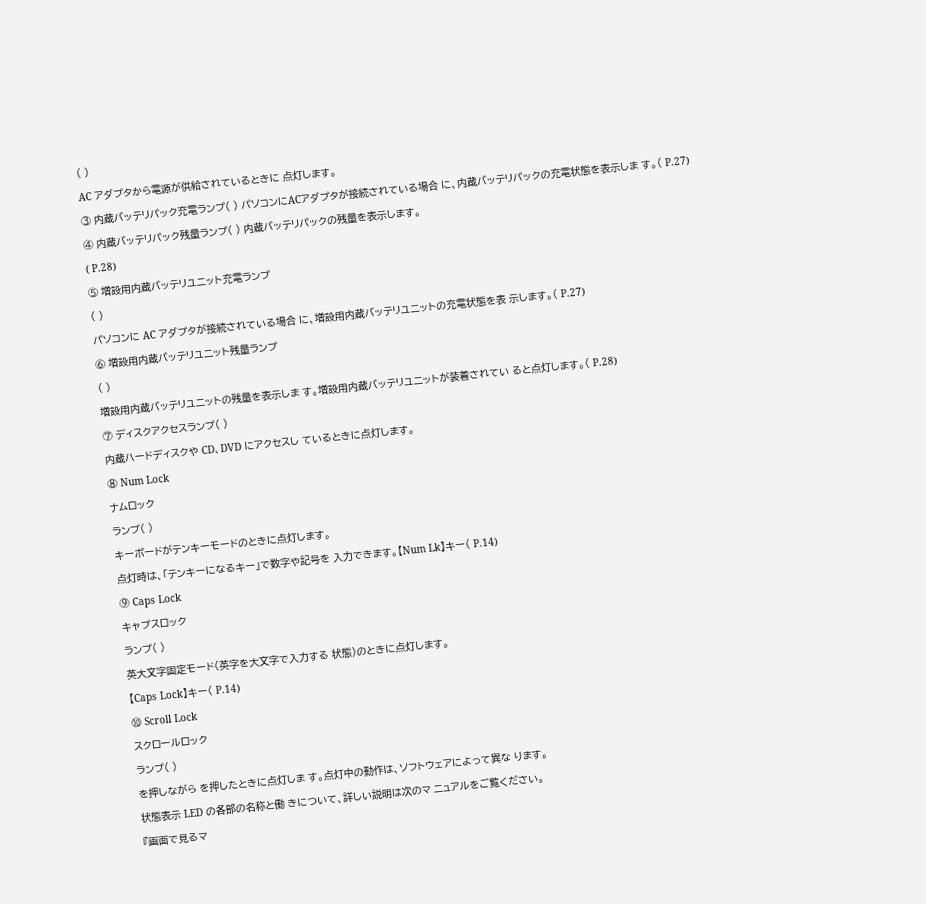( )
AC アダプタから電源が供給されているときに 点灯します。
③ 内蔵バッテリパック充電ランプ( ) パソコンにACアダプタが接続されている場合 に、内蔵バッテリパックの充電状態を表示しま す。( P.27)
④ 内蔵バッテリパック残量ランプ( ) 内蔵バッテリパックの残量を表示します。
( P.28)
⑤ 増設用内蔵バッテリユニット充電ランプ
( )
パソコンに AC アダプタが接続されている場合 に、増設用内蔵バッテリユニットの充電状態を表 示します。( P.27)
⑥ 増設用内蔵バッテリユニット残量ランプ
( )
増設用内蔵バッテリユニットの残量を表示しま す。増設用内蔵バッテリユニットが装着されてい ると点灯します。( P.28)
⑦ ディスクアクセスランプ( )
内蔵ハードディスクや CD、DVD にアクセスし ているときに点灯します。
⑧ Num Lock
ナムロック
ランプ( )
キーボードがテンキーモードのときに点灯します。
点灯時は、「テンキーになるキー」で数字や記号を 入力できます。【Num Lk】キー( P.14)
⑨ Caps Lock
キャプスロック
ランプ( )
英大文字固定モード(英字を大文字で入力する 状態)のときに点灯します。
【Caps Lock】キー( P.14)
⑩ Scroll Lock
スクロールロック
ランプ( )
を押しながら を押したときに点灯しま す。点灯中の動作は、ソフトウェアによって異な ります。
状態表示 LED の各部の名称と働 きについて、詳しい説明は次のマ ニュアルをご覧ください。
『画面で見るマ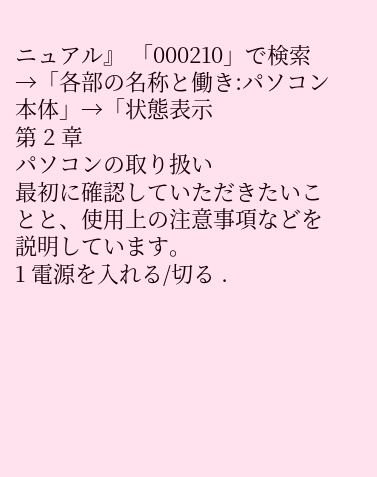ニュアル』 「000210」で検索
→「各部の名称と働き:パソコン本体」→「状態表示
第 2 章
パソコンの取り扱い
最初に確認していただきたいことと、使用上の注意事項などを説明しています。
1 電源を入れる/切る .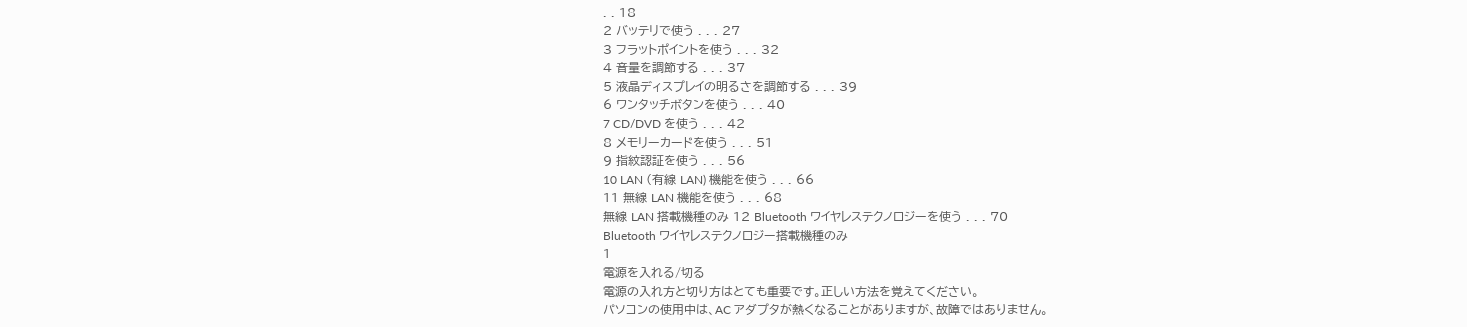. . 18
2 バッテリで使う . . . 27
3 フラットポイントを使う . . . 32
4 音量を調節する . . . 37
5 液晶ディスプレイの明るさを調節する . . . 39
6 ワンタッチボタンを使う . . . 40
7 CD/DVD を使う . . . 42
8 メモリーカードを使う . . . 51
9 指紋認証を使う . . . 56
10 LAN (有線 LAN) 機能を使う . . . 66
11 無線 LAN 機能を使う . . . 68
無線 LAN 搭載機種のみ 12 Bluetooth ワイヤレステクノロジーを使う . . . 70
Bluetooth ワイヤレステクノロジー搭載機種のみ
1
電源を入れる/切る
電源の入れ方と切り方はとても重要です。正しい方法を覚えてください。
パソコンの使用中は、AC アダプタが熱くなることがありますが、故障ではありません。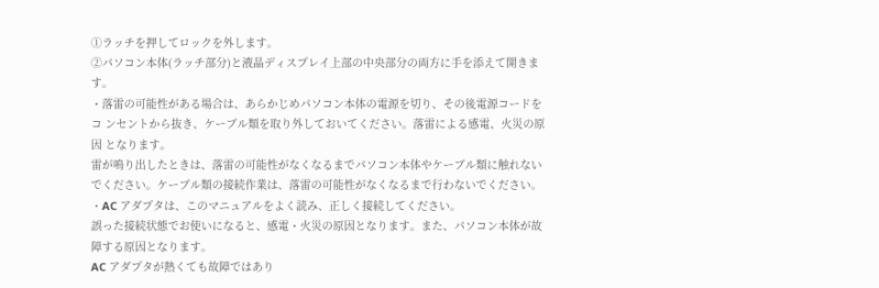①ラッチを押してロックを外します。
②パソコン本体(ラッチ部分)と液晶ディスプレイ上部の中央部分の両方に手を添えて開きます。
・落雷の可能性がある場合は、あらかじめパソコン本体の電源を切り、その後電源コードをコ ンセントから抜き、ケーブル類を取り外しておいてください。落雷による感電、火災の原因 となります。
雷が鳴り出したときは、落雷の可能性がなくなるまでパソコン本体やケーブル類に触れない でください。ケーブル類の接続作業は、落雷の可能性がなくなるまで行わないでください。
・AC アダプタは、このマニュアルをよく読み、正しく接続してください。
誤った接続状態でお使いになると、感電・火災の原因となります。また、パソコン本体が故 障する原因となります。
AC アダプタが熱くても故障ではあり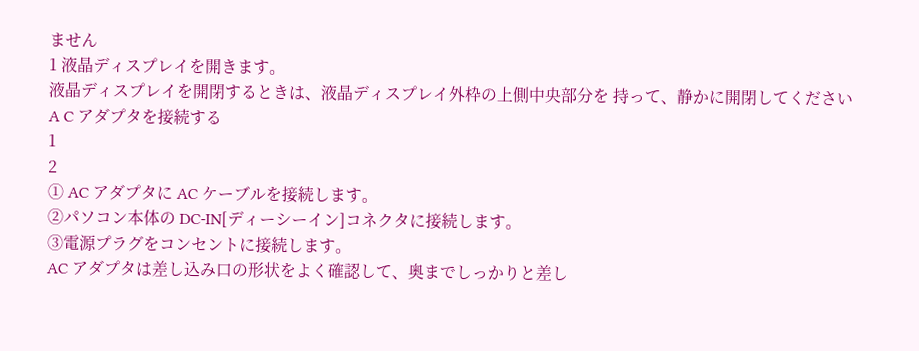ません
1 液晶ディスプレイを開きます。
液晶ディスプレイを開閉するときは、液晶ディスプレイ外枠の上側中央部分を 持って、静かに開閉してください
A C アダプタを接続する
1
2
① AC アダプタに AC ケーブルを接続します。
②パソコン本体の DC-IN[ディーシーイン]コネクタに接続します。
③電源プラグをコンセントに接続します。
AC アダプタは差し込み口の形状をよく確認して、奥までしっかりと差し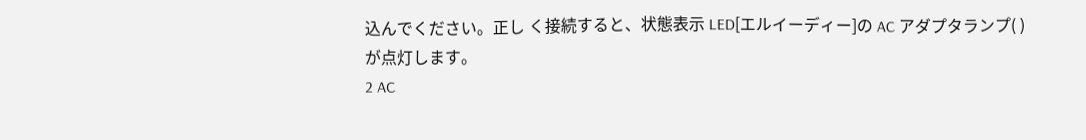込んでください。正し く接続すると、状態表示 LED[エルイーディー]の AC アダプタランプ( )が点灯します。
2 AC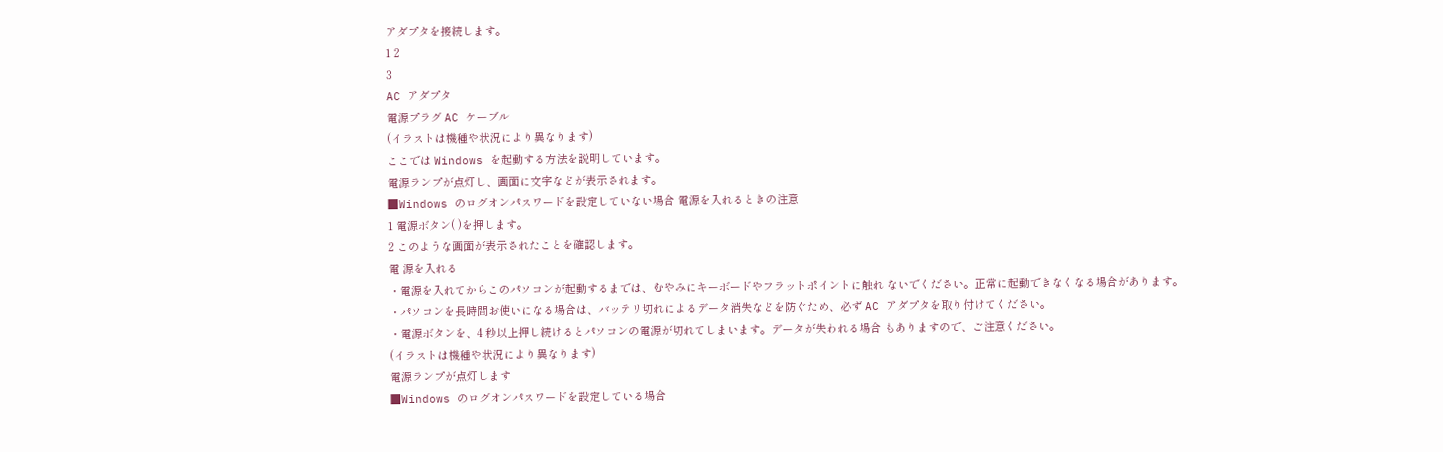アダプタを接続します。
1 2
3
AC アダプタ
電源プラグ AC ケーブル
(イラストは機種や状況により異なります)
ここでは Windows を起動する方法を説明しています。
電源ランプが点灯し、画面に文字などが表示されます。
■Windows のログオンパスワードを設定していない場合 電源を入れるときの注意
1 電源ボタン( )を押します。
2 このような画面が表示されたことを確認します。
電 源を入れる
・電源を入れてからこのパソコンが起動するまでは、むやみにキーボードやフラットポイントに触れ ないでください。正常に起動できなくなる場合があります。
・パソコンを長時間お使いになる場合は、バッテリ切れによるデータ消失などを防ぐため、必ず AC アダプタを取り付けてください。
・電源ボタンを、4 秒以上押し続けるとパソコンの電源が切れてしまいます。データが失われる場合 もありますので、ご注意ください。
(イラストは機種や状況により異なります)
電源ランプが点灯します
■Windows のログオンパスワードを設定している場合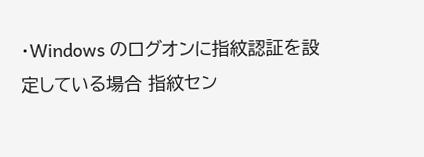・Windows のログオンに指紋認証を設定している場合 指紋セン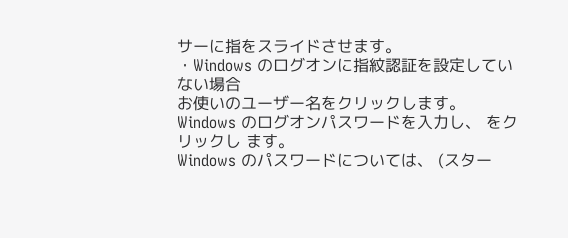サーに指をスライドさせます。
・Windows のログオンに指紋認証を設定していない場合
お使いのユーザー名をクリックします。Windows のログオンパスワードを入力し、 をクリックし ます。
Windows のパスワードについては、 (スター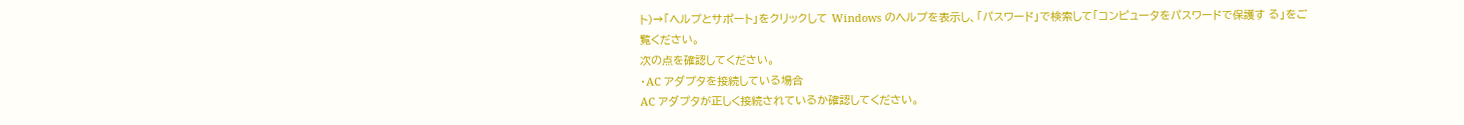ト)→「ヘルプとサポート」をクリックして Windows のヘルプを表示し、「パスワード」で検索して「コンピュータをパスワードで保護す る」をご覧ください。
次の点を確認してください。
・AC アダプタを接続している場合
AC アダプタが正しく接続されているか確認してください。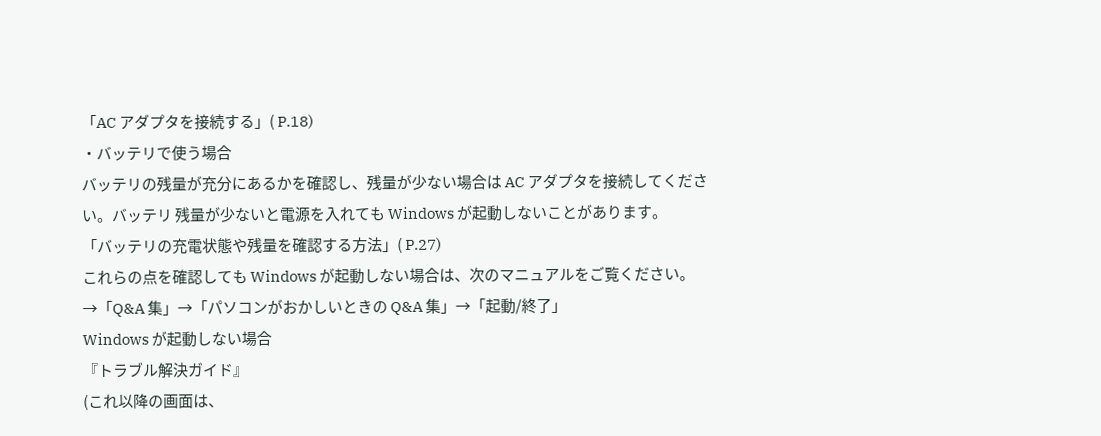「AC アダプタを接続する」( P.18)
・バッテリで使う場合
バッテリの残量が充分にあるかを確認し、残量が少ない場合は AC アダプタを接続してください。バッテリ 残量が少ないと電源を入れても Windows が起動しないことがあります。
「バッテリの充電状態や残量を確認する方法」( P.27)
これらの点を確認しても Windows が起動しない場合は、次のマニュアルをご覧ください。
→「Q&A 集」→「パソコンがおかしいときの Q&A 集」→「起動/終了」
Windows が起動しない場合
『トラブル解決ガイド』
(これ以降の画面は、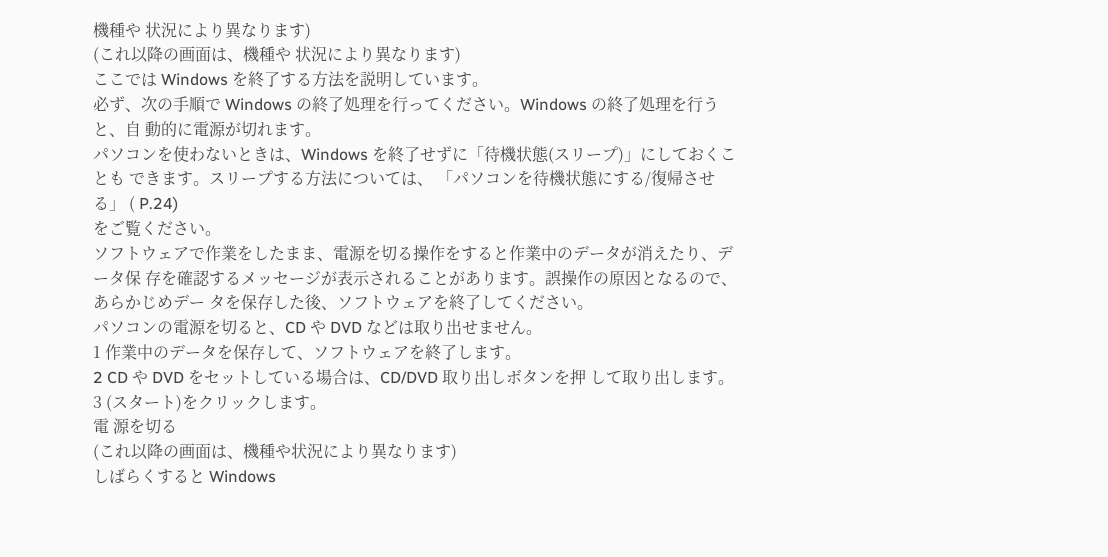機種や 状況により異なります)
(これ以降の画面は、機種や 状況により異なります)
ここでは Windows を終了する方法を説明しています。
必ず、次の手順で Windows の終了処理を行ってください。Windows の終了処理を行うと、自 動的に電源が切れます。
パソコンを使わないときは、Windows を終了せずに「待機状態(スリープ)」にしておくことも できます。スリープする方法については、 「パソコンを待機状態にする/復帰させる」 ( P.24)
をご覧ください。
ソフトウェアで作業をしたまま、電源を切る操作をすると作業中のデータが消えたり、データ保 存を確認するメッセージが表示されることがあります。誤操作の原因となるので、あらかじめデー タを保存した後、ソフトウェアを終了してください。
パソコンの電源を切ると、CD や DVD などは取り出せません。
1 作業中のデータを保存して、ソフトウェアを終了します。
2 CD や DVD をセットしている場合は、CD/DVD 取り出しボタンを押 して取り出します。
3 (スタート)をクリックします。
電 源を切る
(これ以降の画面は、機種や状況により異なります)
しばらくすると Windows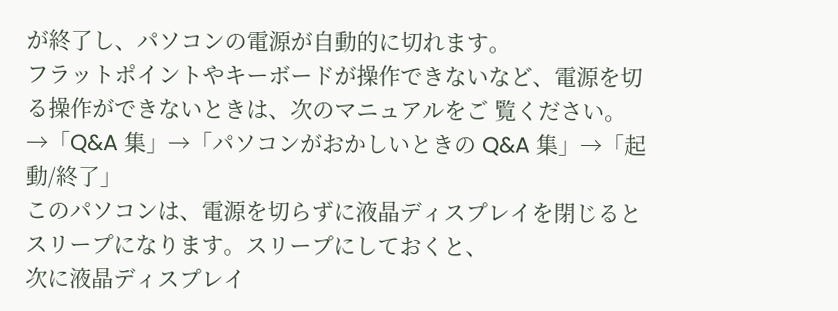が終了し、パソコンの電源が自動的に切れます。
フラットポイントやキーボードが操作できないなど、電源を切る操作ができないときは、次のマニュアルをご 覧ください。
→「Q&A 集」→「パソコンがおかしいときの Q&A 集」→「起動/終了」
このパソコンは、電源を切らずに液晶ディスプレイを閉じるとスリープになります。スリープにしておくと、
次に液晶ディスプレイ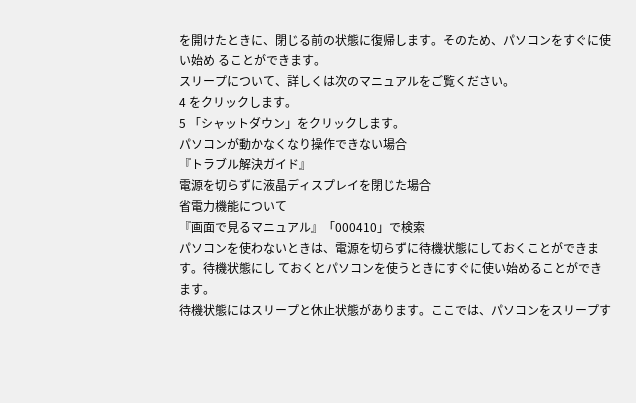を開けたときに、閉じる前の状態に復帰します。そのため、パソコンをすぐに使い始め ることができます。
スリープについて、詳しくは次のマニュアルをご覧ください。
4 をクリックします。
5 「シャットダウン」をクリックします。
パソコンが動かなくなり操作できない場合
『トラブル解決ガイド』
電源を切らずに液晶ディスプレイを閉じた場合
省電力機能について
『画面で見るマニュアル』「000410」で検索
パソコンを使わないときは、電源を切らずに待機状態にしておくことができます。待機状態にし ておくとパソコンを使うときにすぐに使い始めることができます。
待機状態にはスリープと休止状態があります。ここでは、パソコンをスリープす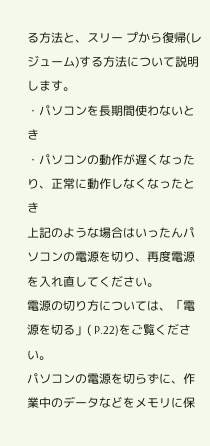る方法と、スリー プから復帰(レジューム)する方法について説明します。
・パソコンを長期間使わないとき
・パソコンの動作が遅くなったり、正常に動作しなくなったとき
上記のような場合はいったんパソコンの電源を切り、再度電源を入れ直してください。
電源の切り方については、「電源を切る」( P.22)をご覧ください。
パソコンの電源を切らずに、作業中のデータなどをメモリに保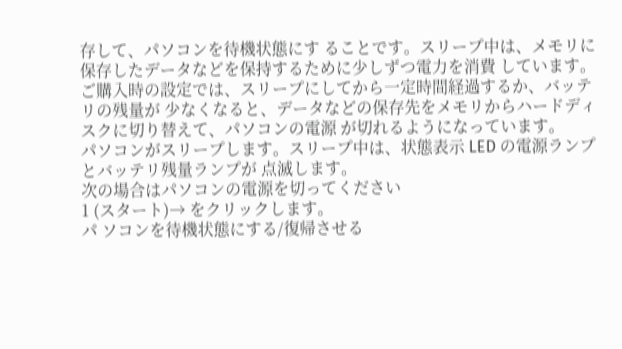存して、パソコンを待機状態にす ることです。スリープ中は、メモリに保存したデータなどを保持するために少しずつ電力を消費 しています。ご購入時の設定では、スリープにしてから一定時間経過するか、バッテリの残量が 少なくなると、データなどの保存先をメモリからハードディスクに切り替えて、パソコンの電源 が切れるようになっています。
パソコンがスリープします。スリープ中は、状態表示 LED の電源ランプとバッテリ残量ランプが 点滅します。
次の場合はパソコンの電源を切ってください
1 (スタート)→ をクリックします。
パ ソコンを待機状態にする/復帰させる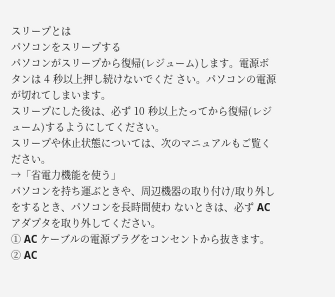スリープとは
パソコンをスリープする
パソコンがスリープから復帰(レジューム)します。電源ボタンは 4 秒以上押し続けないでくだ さい。パソコンの電源が切れてしまいます。
スリープにした後は、必ず 10 秒以上たってから復帰(レジューム)するようにしてください。
スリープや休止状態については、次のマニュアルもご覧ください。
→「省電力機能を使う」
パソコンを持ち運ぶときや、周辺機器の取り付け/取り外しをするとき、パソコンを長時間使わ ないときは、必ず AC アダプタを取り外してください。
① AC ケーブルの電源プラグをコンセントから抜きます。
② AC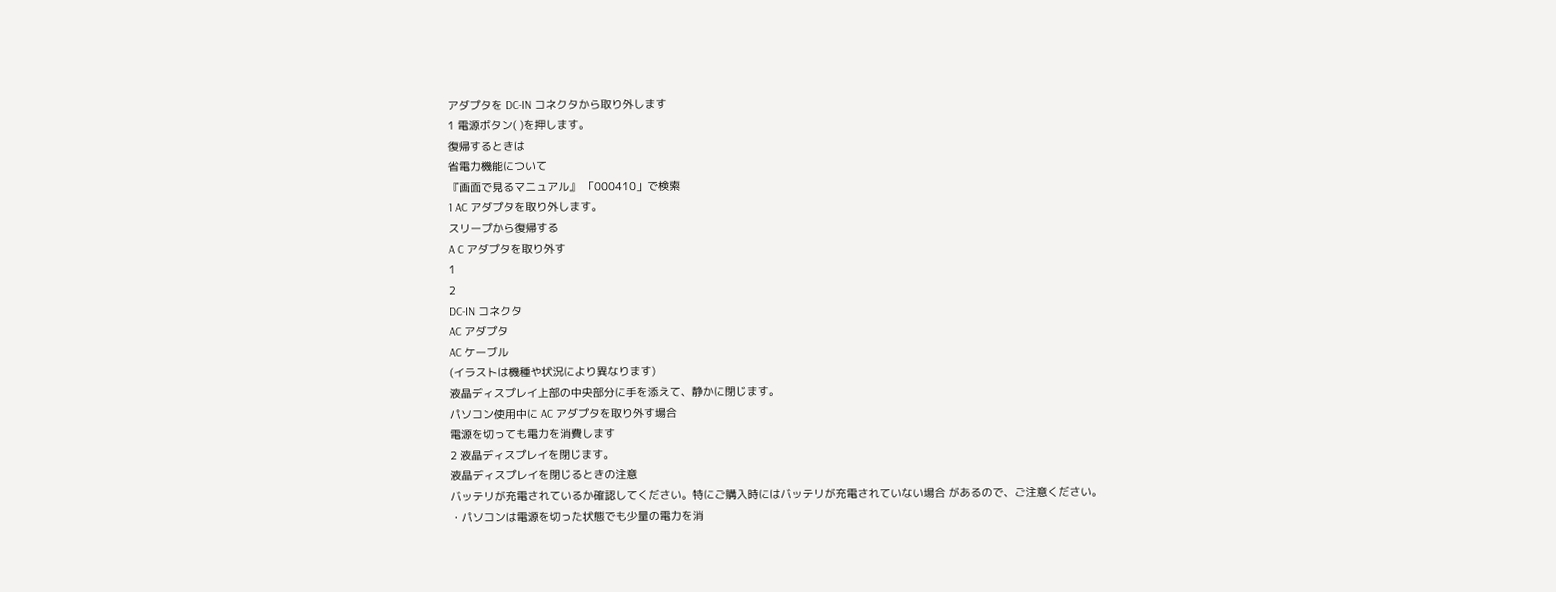アダプタを DC-IN コネクタから取り外します
1 電源ボタン( )を押します。
復帰するときは
省電力機能について
『画面で見るマニュアル』 「000410」で検索
1 AC アダプタを取り外します。
スリープから復帰する
A C アダプタを取り外す
1
2
DC-IN コネクタ
AC アダプタ
AC ケーブル
(イラストは機種や状況により異なります)
液晶ディスプレイ上部の中央部分に手を添えて、静かに閉じます。
パソコン使用中に AC アダプタを取り外す場合
電源を切っても電力を消費します
2 液晶ディスプレイを閉じます。
液晶ディスプレイを閉じるときの注意
バッテリが充電されているか確認してください。特にご購入時にはバッテリが充電されていない場合 があるので、ご注意ください。
・パソコンは電源を切った状態でも少量の電力を消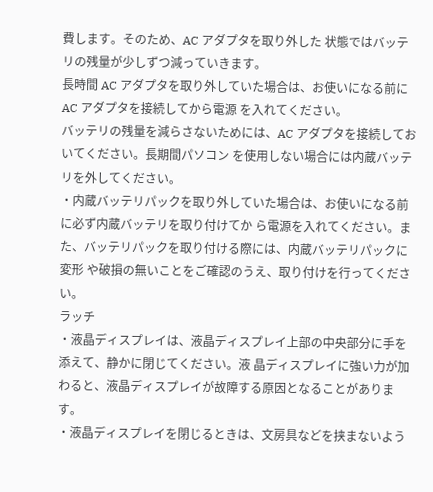費します。そのため、AC アダプタを取り外した 状態ではバッテリの残量が少しずつ減っていきます。
長時間 AC アダプタを取り外していた場合は、お使いになる前に AC アダプタを接続してから電源 を入れてください。
バッテリの残量を減らさないためには、AC アダプタを接続しておいてください。長期間パソコン を使用しない場合には内蔵バッテリを外してください。
・内蔵バッテリパックを取り外していた場合は、お使いになる前に必ず内蔵バッテリを取り付けてか ら電源を入れてください。また、バッテリパックを取り付ける際には、内蔵バッテリパックに変形 や破損の無いことをご確認のうえ、取り付けを行ってください。
ラッチ
・液晶ディスプレイは、液晶ディスプレイ上部の中央部分に手を添えて、静かに閉じてください。液 晶ディスプレイに強い力が加わると、液晶ディスプレイが故障する原因となることがあります。
・液晶ディスプレイを閉じるときは、文房具などを挟まないよう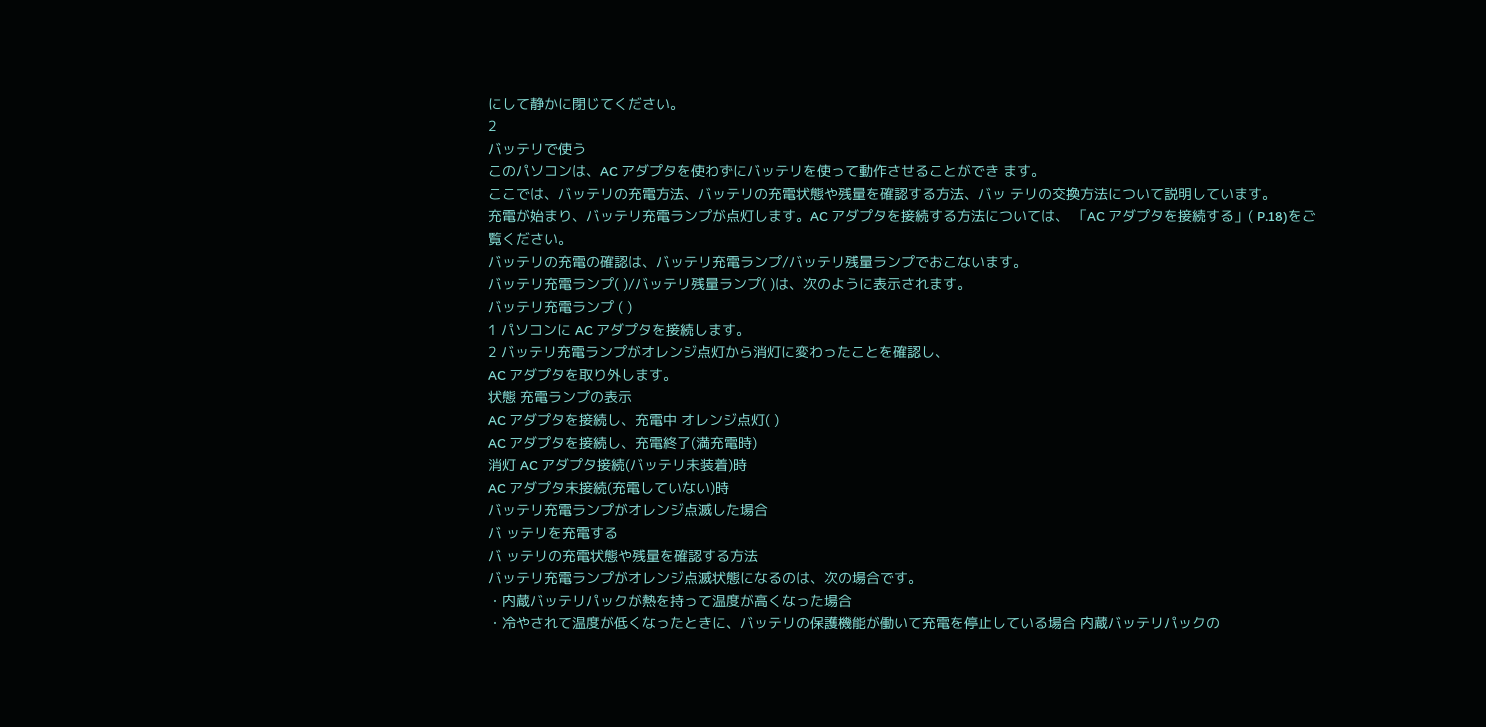にして静かに閉じてください。
2
バッテリで使う
このパソコンは、AC アダプタを使わずにバッテリを使って動作させることができ ます。
ここでは、バッテリの充電方法、バッテリの充電状態や残量を確認する方法、バッ テリの交換方法について説明しています。
充電が始まり、バッテリ充電ランプが点灯します。AC アダプタを接続する方法については、 「AC アダプタを接続する」( P.18)をご覧ください。
バッテリの充電の確認は、バッテリ充電ランプ/バッテリ残量ランプでおこないます。
バッテリ充電ランプ( )/バッテリ残量ランプ( )は、次のように表示されます。
バッテリ充電ランプ ( )
1 パソコンに AC アダプタを接続します。
2 バッテリ充電ランプがオレンジ点灯から消灯に変わったことを確認し、
AC アダプタを取り外します。
状態 充電ランプの表示
AC アダプタを接続し、充電中 オレンジ点灯( )
AC アダプタを接続し、充電終了(満充電時)
消灯 AC アダプタ接続(バッテリ未装着)時
AC アダプタ未接続(充電していない)時
バッテリ充電ランプがオレンジ点滅した場合
バ ッテリを充電する
バ ッテリの充電状態や残量を確認する方法
バッテリ充電ランプがオレンジ点滅状態になるのは、次の場合です。
・内蔵バッテリパックが熱を持って温度が高くなった場合
・冷やされて温度が低くなったときに、バッテリの保護機能が働いて充電を停止している場合 内蔵バッテリパックの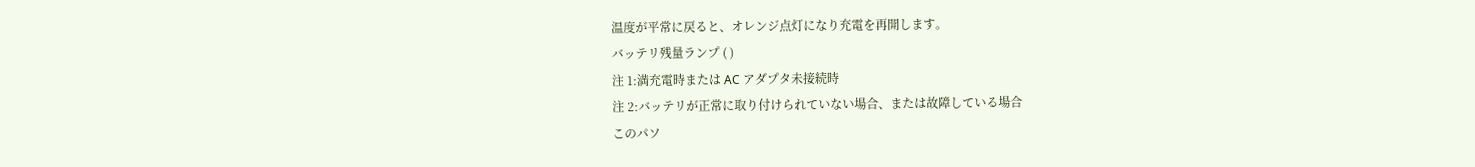温度が平常に戻ると、オレンジ点灯になり充電を再開します。
バッテリ残量ランプ ( )
注 1:満充電時または AC アダプタ未接続時
注 2:バッテリが正常に取り付けられていない場合、または故障している場合
このパソ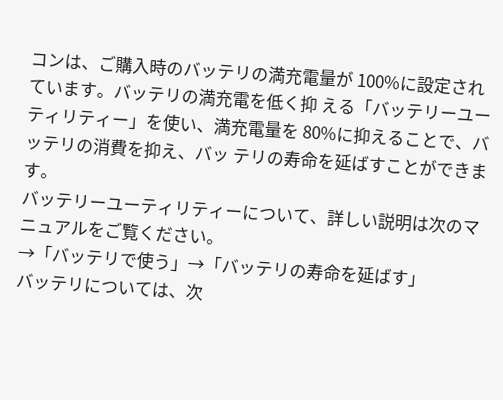コンは、ご購入時のバッテリの満充電量が 100%に設定されています。バッテリの満充電を低く抑 える「バッテリーユーティリティー」を使い、満充電量を 80%に抑えることで、バッテリの消費を抑え、バッ テリの寿命を延ばすことができます。
バッテリーユーティリティーについて、詳しい説明は次のマニュアルをご覧ください。
→「バッテリで使う」→「バッテリの寿命を延ばす」
バッテリについては、次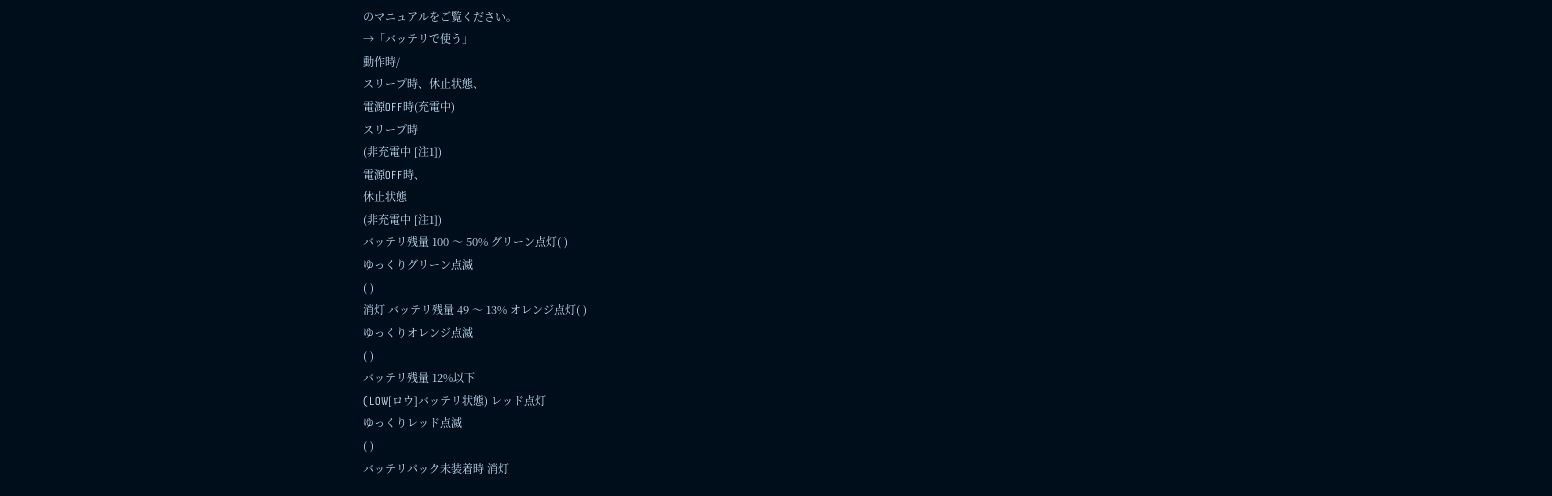のマニュアルをご覧ください。
→「バッテリで使う」
動作時/
スリープ時、休止状態、
電源OFF時(充電中)
スリープ時
(非充電中 [注1])
電源OFF時、
休止状態
(非充電中 [注1])
バッテリ残量 100 〜 50% グリーン点灯( )
ゆっくりグリーン点滅
( )
消灯 バッテリ残量 49 〜 13% オレンジ点灯( )
ゆっくりオレンジ点滅
( )
バッテリ残量 12%以下
(LOW[ロウ]バッテリ状態) レッド点灯
ゆっくりレッド点滅
( )
バッテリパック未装着時 消灯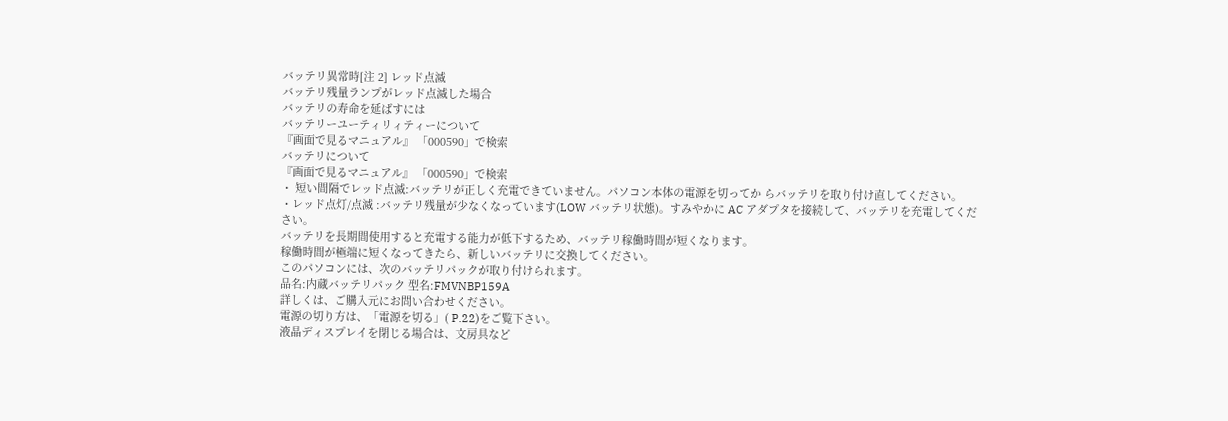バッテリ異常時[注 2] レッド点滅
バッテリ残量ランプがレッド点滅した場合
バッテリの寿命を延ばすには
バッテリーユーティリィティーについて
『画面で見るマニュアル』 「000590」で検索
バッテリについて
『画面で見るマニュアル』 「000590」で検索
・ 短い間隔でレッド点滅:バッテリが正しく充電できていません。パソコン本体の電源を切ってか らバッテリを取り付け直してください。
・レッド点灯/点滅 :バッテリ残量が少なくなっています(LOW バッテリ状態)。すみやかに AC アダプタを接続して、バッテリを充電してください。
バッテリを長期間使用すると充電する能力が低下するため、バッテリ稼働時間が短くなります。
稼働時間が極端に短くなってきたら、新しいバッテリに交換してください。
このパソコンには、次のバッテリパックが取り付けられます。
品名:内蔵バッテリパック 型名:FMVNBP159A
詳しくは、ご購入元にお問い合わせください。
電源の切り方は、「電源を切る」( P.22)をご覧下さい。
液晶ディスプレイを閉じる場合は、文房具など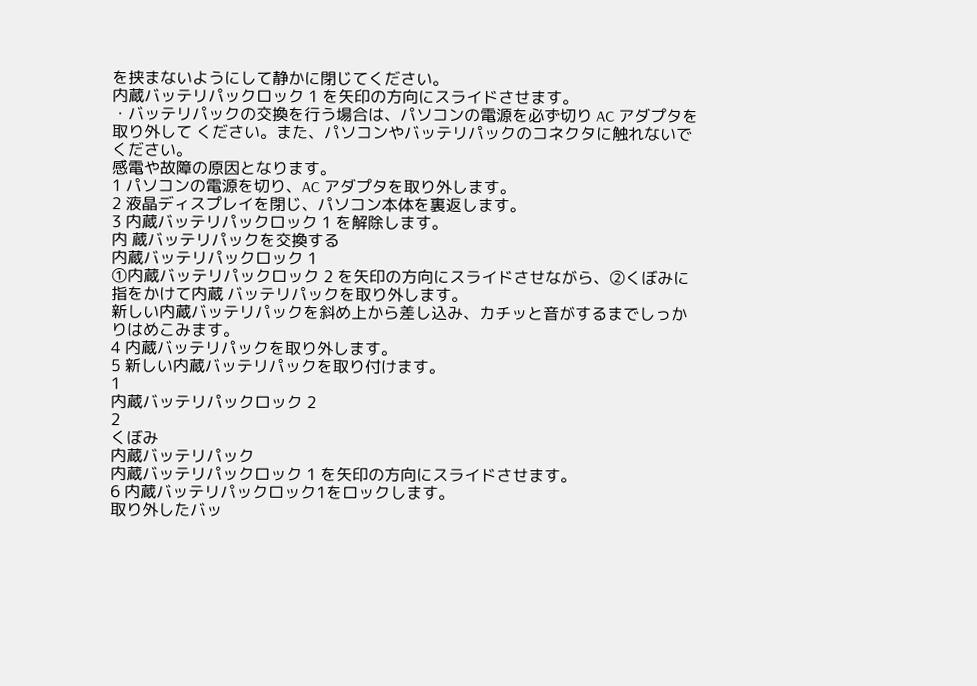を挟まないようにして静かに閉じてください。
内蔵バッテリパックロック 1 を矢印の方向にスライドさせます。
・バッテリパックの交換を行う場合は、パソコンの電源を必ず切り AC アダプタを取り外して ください。また、パソコンやバッテリパックのコネクタに触れないでください。
感電や故障の原因となります。
1 パソコンの電源を切り、AC アダプタを取り外します。
2 液晶ディスプレイを閉じ、パソコン本体を裏返します。
3 内蔵バッテリパックロック 1 を解除します。
内 蔵バッテリパックを交換する
内蔵バッテリパックロック 1
①内蔵バッテリパックロック 2 を矢印の方向にスライドさせながら、②くぼみに指をかけて内蔵 バッテリパックを取り外します。
新しい内蔵バッテリパックを斜め上から差し込み、カチッと音がするまでしっかりはめこみます。
4 内蔵バッテリパックを取り外します。
5 新しい内蔵バッテリパックを取り付けます。
1
内蔵バッテリパックロック 2
2
くぼみ
内蔵バッテリパック
内蔵バッテリパックロック 1 を矢印の方向にスライドさせます。
6 内蔵バッテリパックロック1をロックします。
取り外したバッ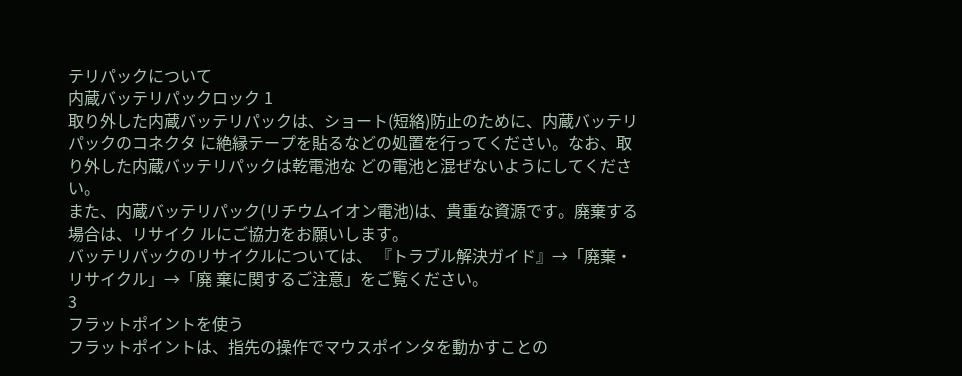テリパックについて
内蔵バッテリパックロック 1
取り外した内蔵バッテリパックは、ショート(短絡)防止のために、内蔵バッテリパックのコネクタ に絶縁テープを貼るなどの処置を行ってください。なお、取り外した内蔵バッテリパックは乾電池な どの電池と混ぜないようにしてください。
また、内蔵バッテリパック(リチウムイオン電池)は、貴重な資源です。廃棄する場合は、リサイク ルにご協力をお願いします。
バッテリパックのリサイクルについては、 『トラブル解決ガイド』→「廃棄・リサイクル」→「廃 棄に関するご注意」をご覧ください。
3
フラットポイントを使う
フラットポイントは、指先の操作でマウスポインタを動かすことの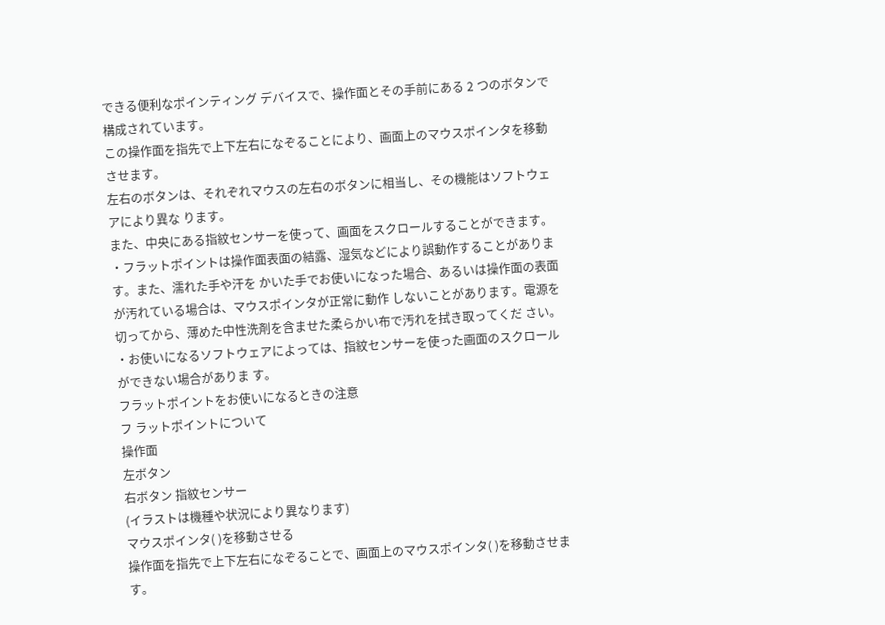できる便利なポインティング デバイスで、操作面とその手前にある 2 つのボタンで構成されています。
この操作面を指先で上下左右になぞることにより、画面上のマウスポインタを移動させます。
左右のボタンは、それぞれマウスの左右のボタンに相当し、その機能はソフトウェアにより異な ります。
また、中央にある指紋センサーを使って、画面をスクロールすることができます。
・フラットポイントは操作面表面の結露、湿気などにより誤動作することがあります。また、濡れた手や汗を かいた手でお使いになった場合、あるいは操作面の表面が汚れている場合は、マウスポインタが正常に動作 しないことがあります。電源を切ってから、薄めた中性洗剤を含ませた柔らかい布で汚れを拭き取ってくだ さい。
・お使いになるソフトウェアによっては、指紋センサーを使った画面のスクロールができない場合がありま す。
フラットポイントをお使いになるときの注意
フ ラットポイントについて
操作面
左ボタン
右ボタン 指紋センサー
(イラストは機種や状況により異なります)
マウスポインタ( )を移動させる
操作面を指先で上下左右になぞることで、画面上のマウスポインタ( )を移動させます。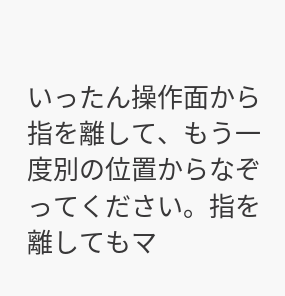いったん操作面から指を離して、もう一度別の位置からなぞってください。指を離してもマ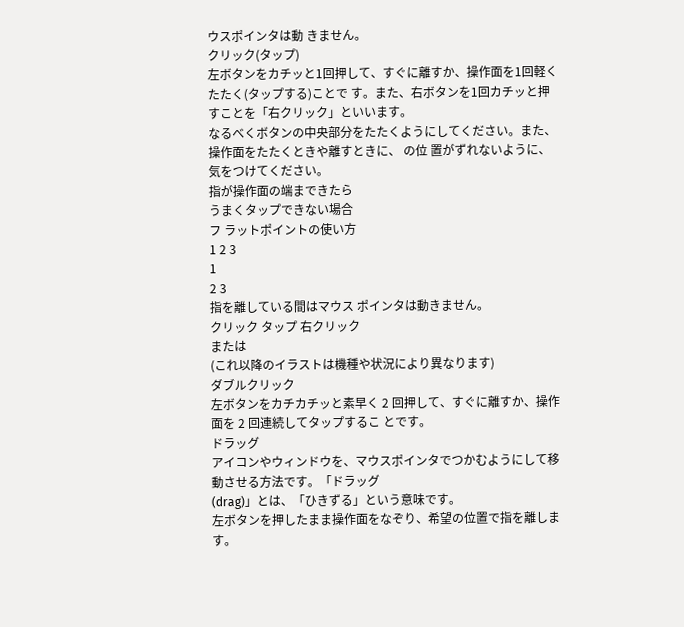ウスポインタは動 きません。
クリック(タップ)
左ボタンをカチッと1回押して、すぐに離すか、操作面を1回軽くたたく(タップする)ことで す。また、右ボタンを1回カチッと押すことを「右クリック」といいます。
なるべくボタンの中央部分をたたくようにしてください。また、操作面をたたくときや離すときに、 の位 置がずれないように、気をつけてください。
指が操作面の端まできたら
うまくタップできない場合
フ ラットポイントの使い方
1 2 3
1
2 3
指を離している間はマウス ポインタは動きません。
クリック タップ 右クリック
または
(これ以降のイラストは機種や状況により異なります)
ダブルクリック
左ボタンをカチカチッと素早く 2 回押して、すぐに離すか、操作面を 2 回連続してタップするこ とです。
ドラッグ
アイコンやウィンドウを、マウスポインタでつかむようにして移動させる方法です。「ドラッグ
(drag)」とは、「ひきずる」という意味です。
左ボタンを押したまま操作面をなぞり、希望の位置で指を離します。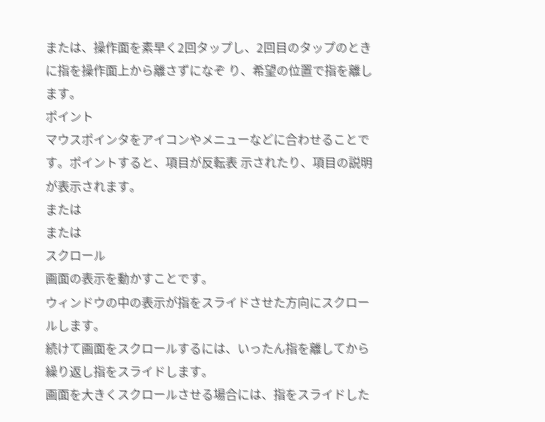または、操作面を素早く2回タップし、2回目のタップのときに指を操作面上から離さずになぞ り、希望の位置で指を離します。
ポイント
マウスポインタをアイコンやメニューなどに合わせることです。ポイントすると、項目が反転表 示されたり、項目の説明が表示されます。
または
または
スクロール
画面の表示を動かすことです。
ウィンドウの中の表示が指をスライドさせた方向にスクロールします。
続けて画面をスクロールするには、いったん指を離してから繰り返し指をスライドします。
画面を大きくスクロールさせる場合には、指をスライドした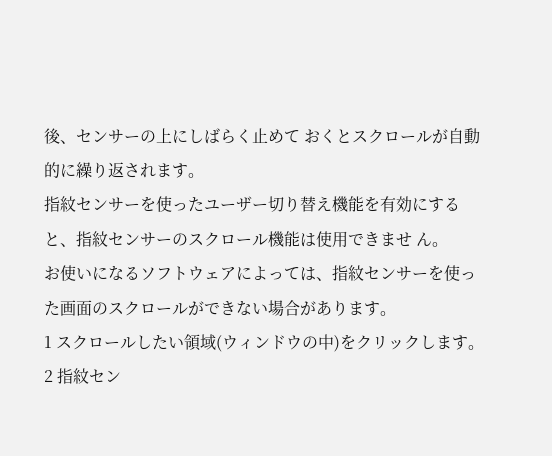後、センサーの上にしばらく止めて おくとスクロールが自動的に繰り返されます。
指紋センサーを使ったユーザー切り替え機能を有効にすると、指紋センサーのスクロール機能は使用できませ ん。
お使いになるソフトウェアによっては、指紋センサーを使った画面のスクロールができない場合があります。
1 スクロールしたい領域(ウィンドウの中)をクリックします。
2 指紋セン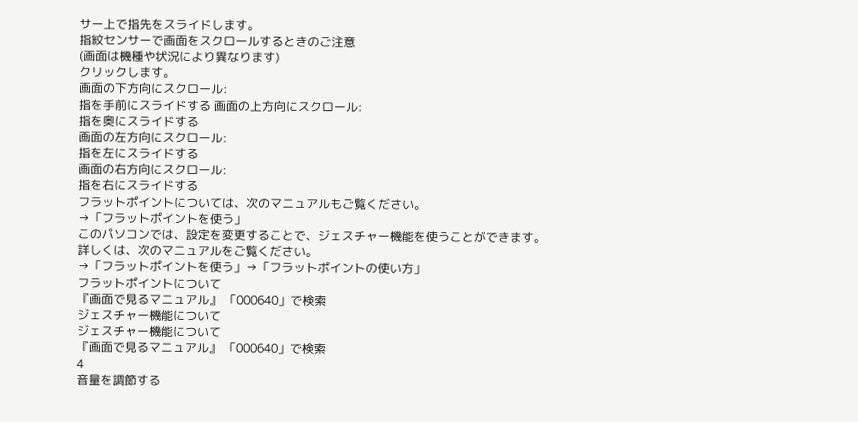サー上で指先をスライドします。
指紋センサーで画面をスクロールするときのご注意
(画面は機種や状況により異なります)
クリックします。
画面の下方向にスクロール:
指を手前にスライドする 画面の上方向にスクロール:
指を奥にスライドする
画面の左方向にスクロール:
指を左にスライドする
画面の右方向にスクロール:
指を右にスライドする
フラットポイントについては、次のマニュアルもご覧ください。
→「フラットポイントを使う」
このパソコンでは、設定を変更することで、ジェスチャー機能を使うことができます。
詳しくは、次のマニュアルをご覧ください。
→「フラットポイントを使う」→「フラットポイントの使い方」
フラットポイントについて
『画面で見るマニュアル』 「000640」で検索
ジェスチャー機能について
ジェスチャー機能について
『画面で見るマニュアル』 「000640」で検索
4
音量を調節する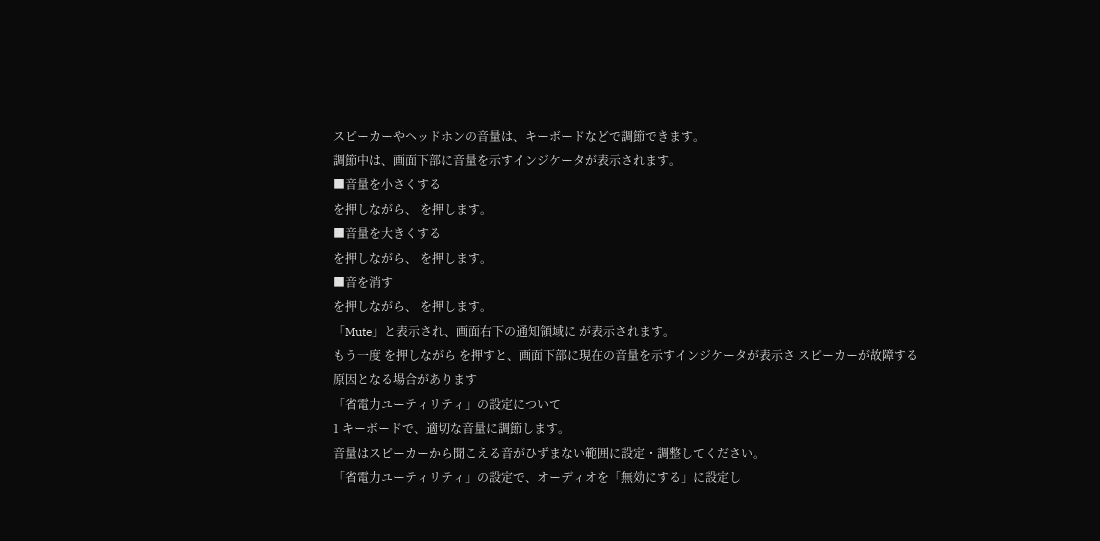スピーカーやヘッドホンの音量は、キーボードなどで調節できます。
調節中は、画面下部に音量を示すインジケータが表示されます。
■音量を小さくする
を押しながら、 を押します。
■音量を大きくする
を押しながら、 を押します。
■音を消す
を押しながら、 を押します。
「Mute」と表示され、画面右下の通知領域に が表示されます。
もう一度 を押しながら を押すと、画面下部に現在の音量を示すインジケータが表示さ スピーカーが故障する原因となる場合があります
「省電力ユーティリティ」の設定について
1 キーボードで、適切な音量に調節します。
音量はスピーカーから聞こえる音がひずまない範囲に設定・調整してください。
「省電力ユーティリティ」の設定で、オーディオを「無効にする」に設定し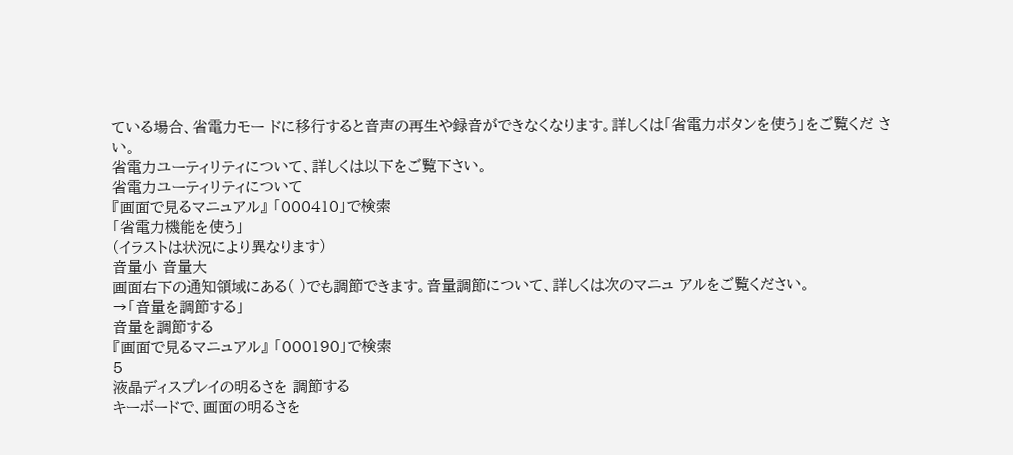ている場合、省電力モー ドに移行すると音声の再生や録音ができなくなります。詳しくは「省電力ボタンを使う」をご覧くだ さい。
省電力ユーティリティについて、詳しくは以下をご覧下さい。
省電力ユーティリティについて
『画面で見るマニュアル』 「000410」で検索
「省電力機能を使う」
(イラストは状況により異なります)
音量小 音量大
画面右下の通知領域にある( )でも調節できます。音量調節について、詳しくは次のマニュ アルをご覧ください。
→「音量を調節する」
音量を調節する
『画面で見るマニュアル』 「000190」で検索
5
液晶ディスプレイの明るさを 調節する
キーボードで、画面の明るさを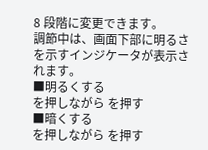8 段階に変更できます。
調節中は、画面下部に明るさを示すインジケータが表示されます。
■明るくする
を押しながら を押す
■暗くする
を押しながら を押す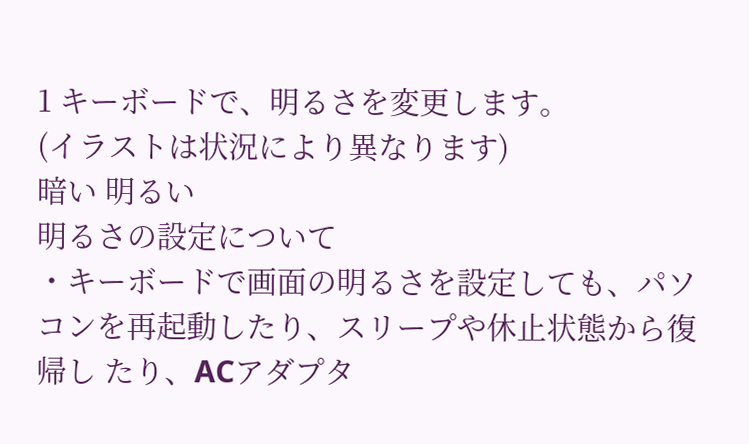1 キーボードで、明るさを変更します。
(イラストは状況により異なります)
暗い 明るい
明るさの設定について
・キーボードで画面の明るさを設定しても、パソコンを再起動したり、スリープや休止状態から復帰し たり、ACアダプタ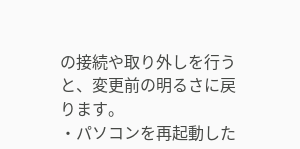の接続や取り外しを行うと、変更前の明るさに戻ります。
・パソコンを再起動した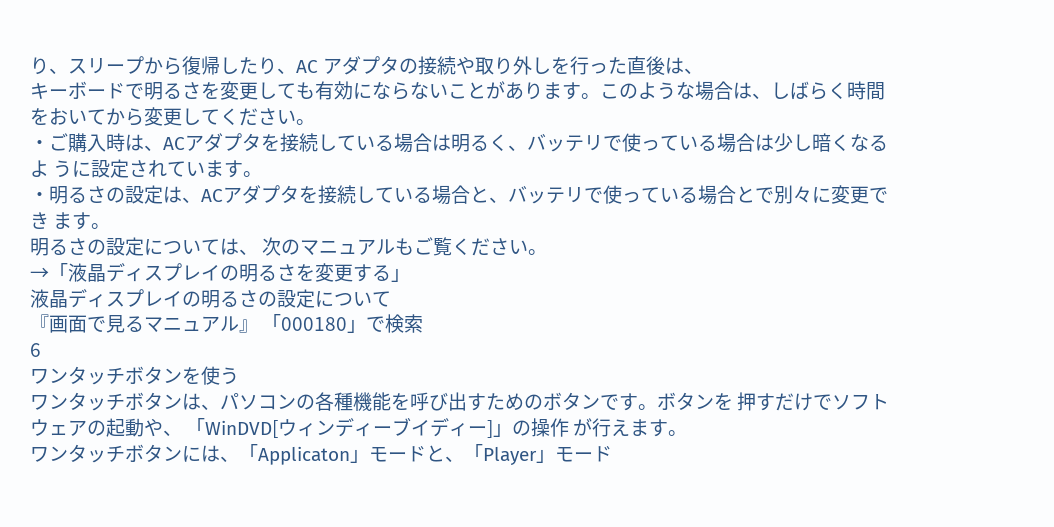り、スリープから復帰したり、AC アダプタの接続や取り外しを行った直後は、
キーボードで明るさを変更しても有効にならないことがあります。このような場合は、しばらく時間 をおいてから変更してください。
・ご購入時は、ACアダプタを接続している場合は明るく、バッテリで使っている場合は少し暗くなるよ うに設定されています。
・明るさの設定は、ACアダプタを接続している場合と、バッテリで使っている場合とで別々に変更でき ます。
明るさの設定については、 次のマニュアルもご覧ください。
→「液晶ディスプレイの明るさを変更する」
液晶ディスプレイの明るさの設定について
『画面で見るマニュアル』 「000180」で検索
6
ワンタッチボタンを使う
ワンタッチボタンは、パソコンの各種機能を呼び出すためのボタンです。ボタンを 押すだけでソフトウェアの起動や、 「WinDVD[ウィンディーブイディー]」の操作 が行えます。
ワンタッチボタンには、「Applicaton」モードと、「Player」モード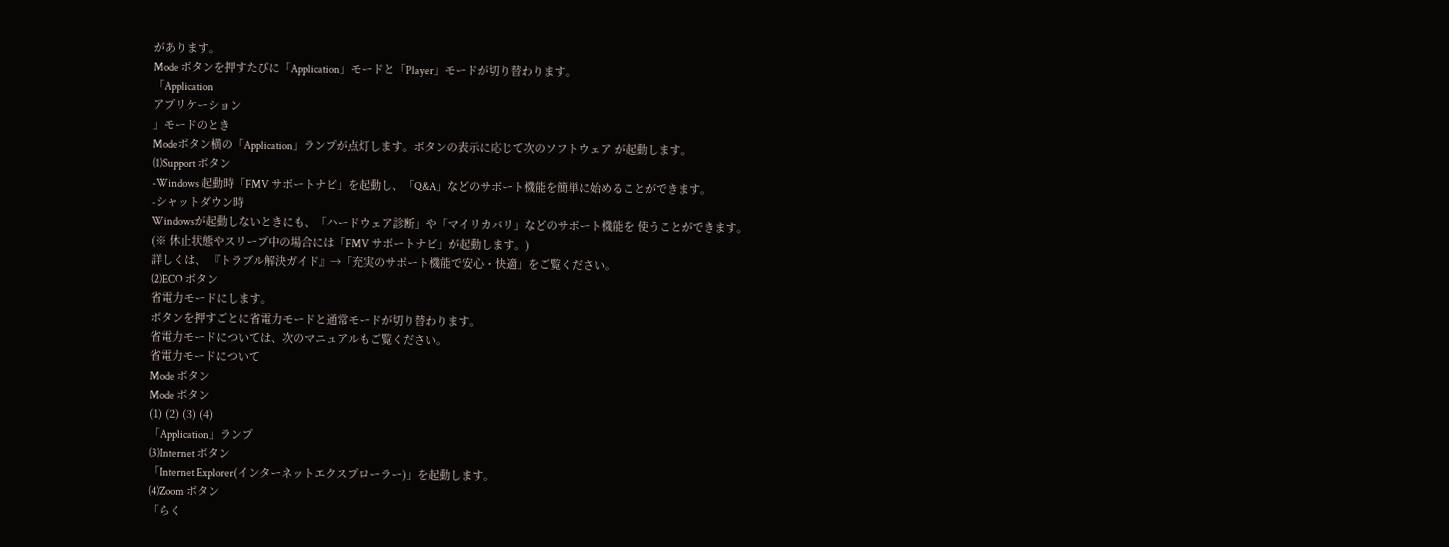があります。
Mode ボタンを押すたびに「Application」モードと「Player」モードが切り替わります。
「Application
アプリケーション
」モードのとき
Modeボタン横の「Application」ランプが点灯します。ボタンの表示に応じて次のソフトウェア が起動します。
(1)Support ボタン
-Windows 起動時「FMV サポートナビ」を起動し、「Q&A」などのサポート機能を簡単に始めることができます。
-シャットダウン時
Windowsが起動しないときにも、「ハードウェア診断」や「マイリカバリ」などのサポート機能を 使うことができます。
(※ 休止状態やスリープ中の場合には「FMV サポートナビ」が起動します。)
詳しくは、 『トラブル解決ガイド』→「充実のサポート機能で安心・快適」をご覧ください。
(2)ECO ボタン
省電力モードにします。
ボタンを押すごとに省電力モードと通常モードが切り替わります。
省電力モードについては、次のマニュアルもご覧ください。
省電力モードについて
Mode ボタン
Mode ボタン
(1) (2) (3) (4)
「Application」ランプ
(3)Internet ボタン
「Internet Explorer(インターネットエクスプローラー)」を起動します。
(4)Zoom ボタン
「らく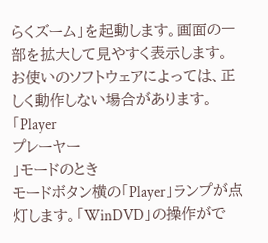らくズーム」を起動します。画面の一部を拡大して見やすく表示します。
お使いのソフトウェアによっては、正しく動作しない場合があります。
「Player
プレーヤー
」モードのとき
モードボタン横の「Player」ランプが点灯します。「WinDVD」の操作がで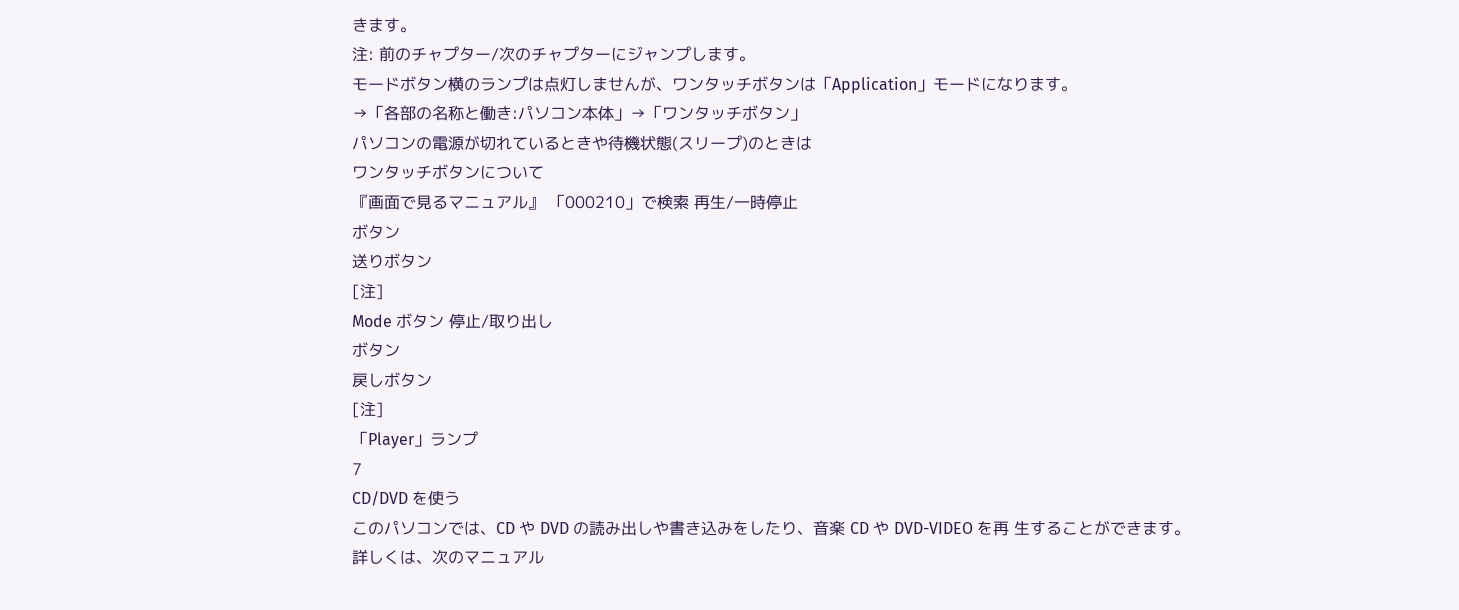きます。
注: 前のチャプター/次のチャプターにジャンプします。
モードボタン横のランプは点灯しませんが、ワンタッチボタンは「Application」モードになります。
→「各部の名称と働き:パソコン本体」→「ワンタッチボタン」
パソコンの電源が切れているときや待機状態(スリープ)のときは
ワンタッチボタンについて
『画面で見るマニュアル』 「000210」で検索 再生/一時停止
ボタン
送りボタン
[注]
Mode ボタン 停止/取り出し
ボタン
戻しボタン
[注]
「Player」ランプ
7
CD/DVD を使う
このパソコンでは、CD や DVD の読み出しや書き込みをしたり、音楽 CD や DVD-VIDEO を再 生することができます。
詳しくは、次のマニュアル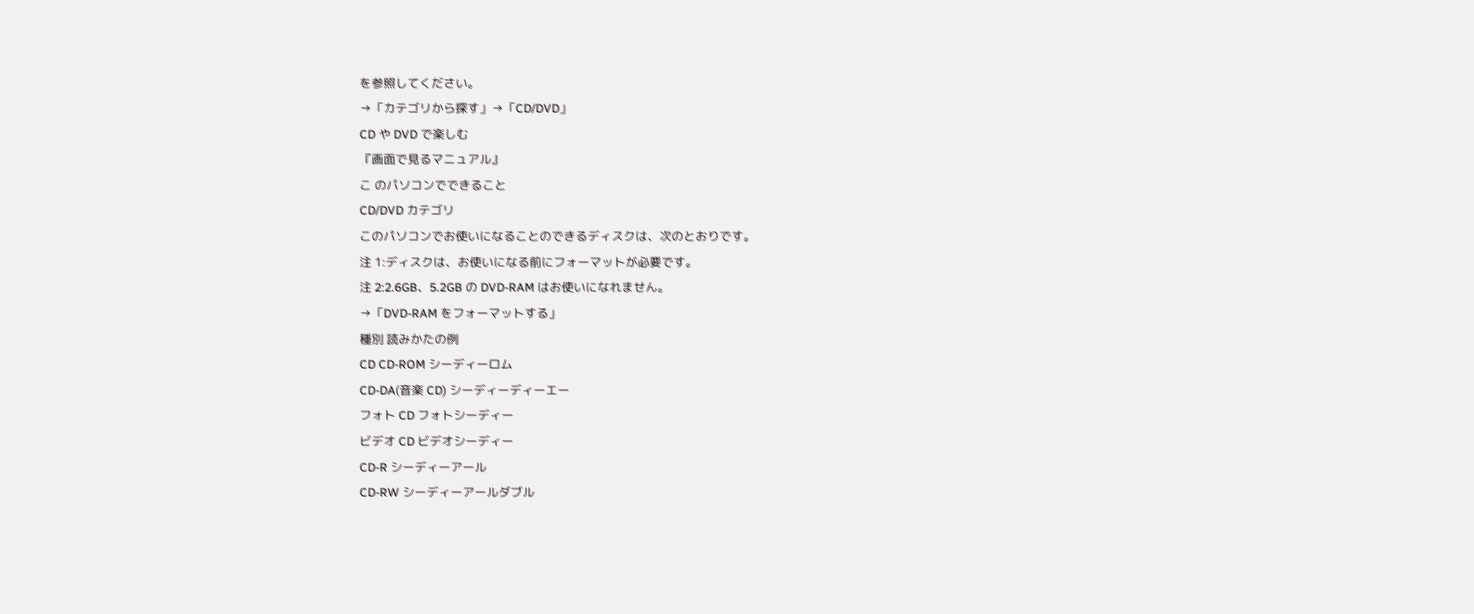を参照してください。
→「カテゴリから探す」→「CD/DVD」
CD や DVD で楽しむ
『画面で見るマニュアル』
こ のパソコンでできること
CD/DVD カテゴリ
このパソコンでお使いになることのできるディスクは、次のとおりです。
注 1:ディスクは、お使いになる前にフォーマットが必要です。
注 2:2.6GB、5.2GB の DVD-RAM はお使いになれません。
→「DVD-RAM をフォーマットする」
種別 読みかたの例
CD CD-ROM シーディーロム
CD-DA(音楽 CD) シーディーディーエー
フォト CD フォトシーディー
ビデオ CD ビデオシーディー
CD-R シーディーアール
CD-RW シーディーアールダブル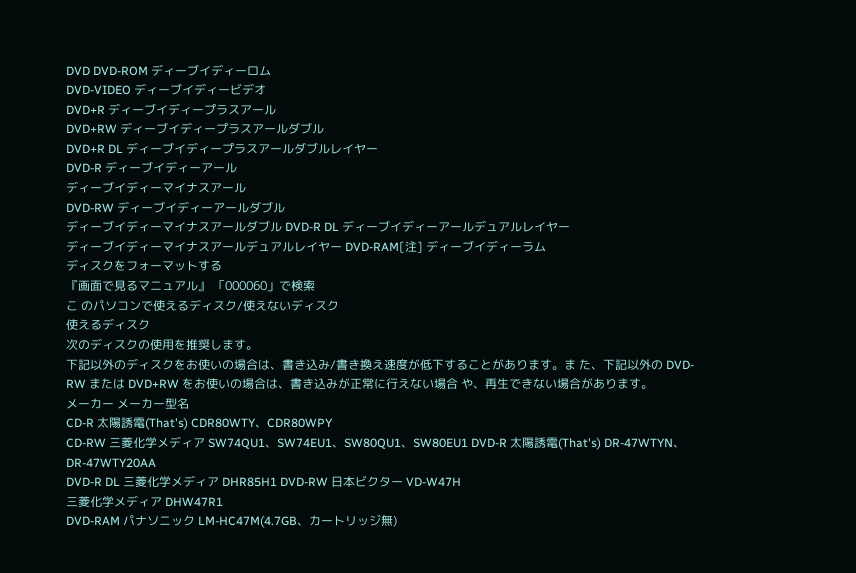DVD DVD-ROM ディーブイディーロム
DVD-VIDEO ディーブイディービデオ
DVD+R ディーブイディープラスアール
DVD+RW ディーブイディープラスアールダブル
DVD+R DL ディーブイディープラスアールダブルレイヤー
DVD-R ディーブイディーアール
ディーブイディーマイナスアール
DVD-RW ディーブイディーアールダブル
ディーブイディーマイナスアールダブル DVD-R DL ディーブイディーアールデュアルレイヤー
ディーブイディーマイナスアールデュアルレイヤー DVD-RAM[注] ディーブイディーラム
ディスクをフォーマットする
『画面で見るマニュアル』 「000060」で検索
こ のパソコンで使えるディスク/使えないディスク
使えるディスク
次のディスクの使用を推奨します。
下記以外のディスクをお使いの場合は、書き込み/書き換え速度が低下することがあります。ま た、下記以外の DVD-RW または DVD+RW をお使いの場合は、書き込みが正常に行えない場合 や、再生できない場合があります。
メーカー メーカー型名
CD-R 太陽誘電(That's) CDR80WTY、CDR80WPY
CD-RW 三菱化学メディア SW74QU1、SW74EU1、SW80QU1、SW80EU1 DVD-R 太陽誘電(That's) DR-47WTYN、DR-47WTY20AA
DVD-R DL 三菱化学メディア DHR85H1 DVD-RW 日本ビクター VD-W47H
三菱化学メディア DHW47R1
DVD-RAM パナソニック LM-HC47M(4.7GB、カートリッジ無)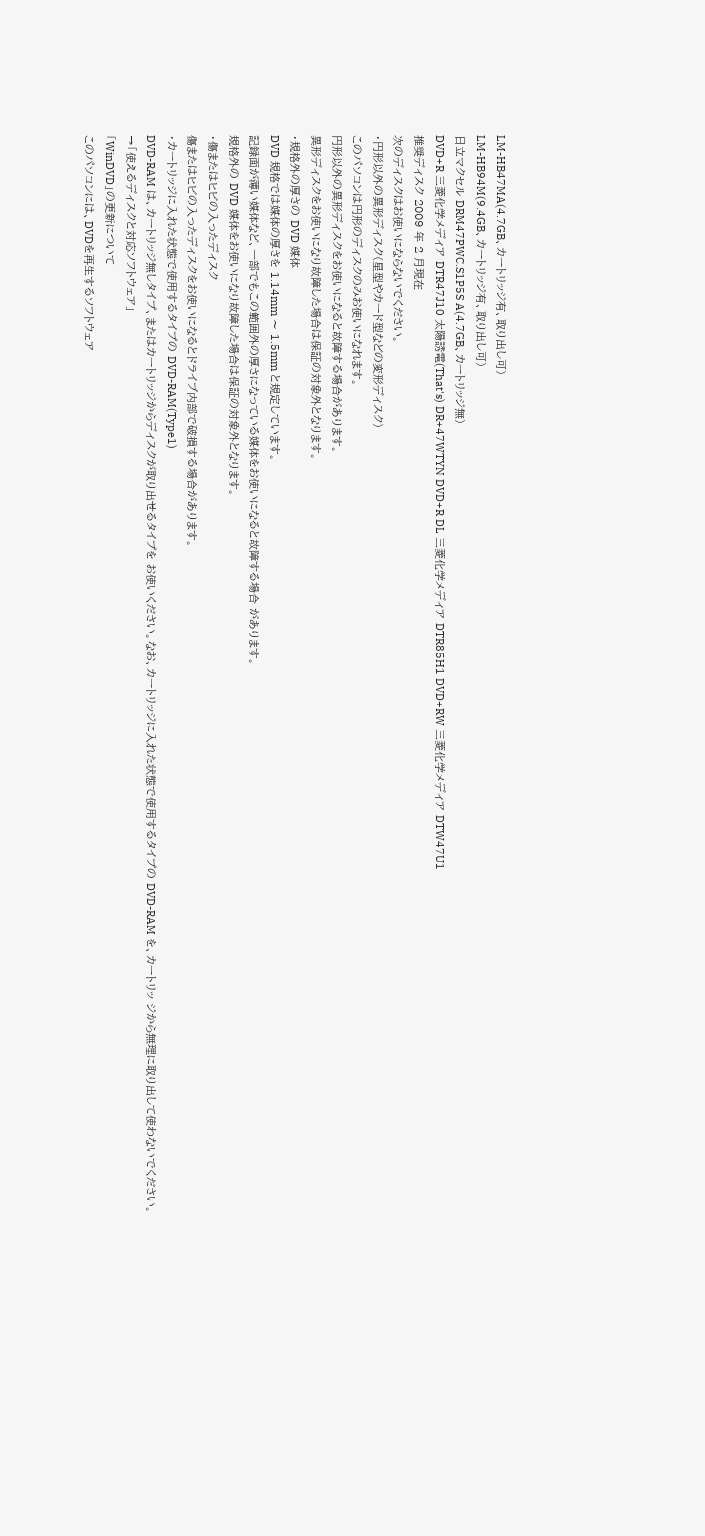LM-HB47MA(4.7GB、カートリッジ有、取り出し可)
LM-HB94M(9.4GB、カートリッジ有、取り出し可)
日立マクセル DRM47PWC.S1P5S A(4.7GB、カートリッジ無)
DVD+R 三菱化学メディア DTR47J10 太陽誘電(That's) DR+47WTYN DVD+R DL 三菱化学メディア DTR85H1 DVD+RW 三菱化学メディア DTW47U1
推奨ディスク 2009 年 2 月現在
次のディスクはお使いにならないでください。
・円形以外の異形ディスク(星型やカード型などの変形ディスク)
このパソコンは円形のディスクのみお使いになれます。
円形以外の異形ディスクをお使いになると故障する場合があります。
異形ディスクをお使いになり故障した場合は保証の対象外となります。
・規格外の厚さの DVD 媒体
DVD 規格では媒体の厚さを 1.14mm 〜 1.5mm と規定しています。
記録面が薄い媒体など、一部でもこの範囲外の厚さになっている媒体をお使いになると故障する場合 があります。
規格外の DVD 媒体をお使いになり故障した場合は保証の対象外となります。
・傷またはヒビの入ったディスク
傷またはヒビの入ったディスクをお使いになるとドライブ内部で破損する場合があります。
・カートリッジに入れた状態で使用するタイプの DVD-RAM(Type1)
DVD-RAM は、カートリッジ無しタイプ、またはカートリッジからディスクが取り出せるタイプを お使いください。なお、カートリッジに入れた状態で使用するタイプの DVD-RAM を、カートリッ ジから無理に取り出して使わないでください。
→「使えるディスクと対応ソフトウェア」
「WinDVD」の更新について
このパソコンには、DVDを再生するソフトウェア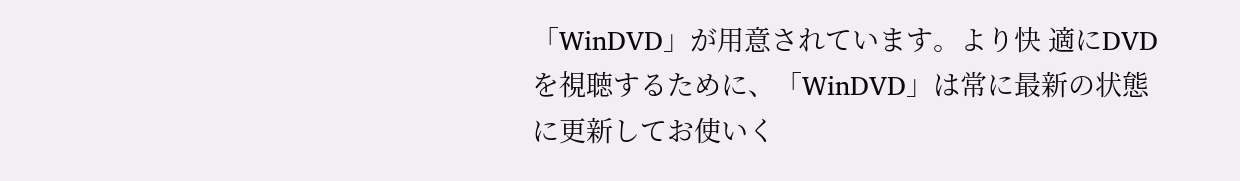「WinDVD」が用意されています。より快 適にDVDを視聴するために、「WinDVD」は常に最新の状態に更新してお使いく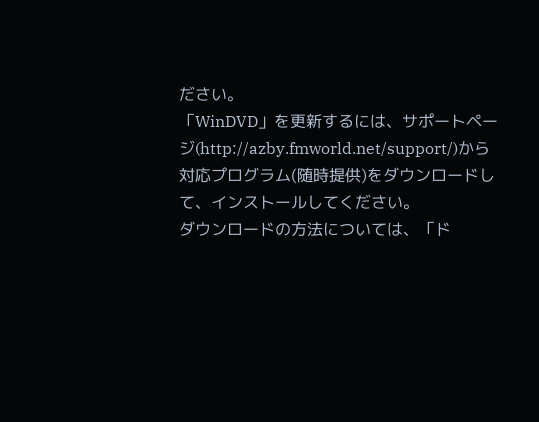ださい。
「WinDVD」を更新するには、サポートページ(http://azby.fmworld.net/support/)から 対応プログラム(随時提供)をダウンロードして、インストールしてください。
ダウンロードの方法については、「ド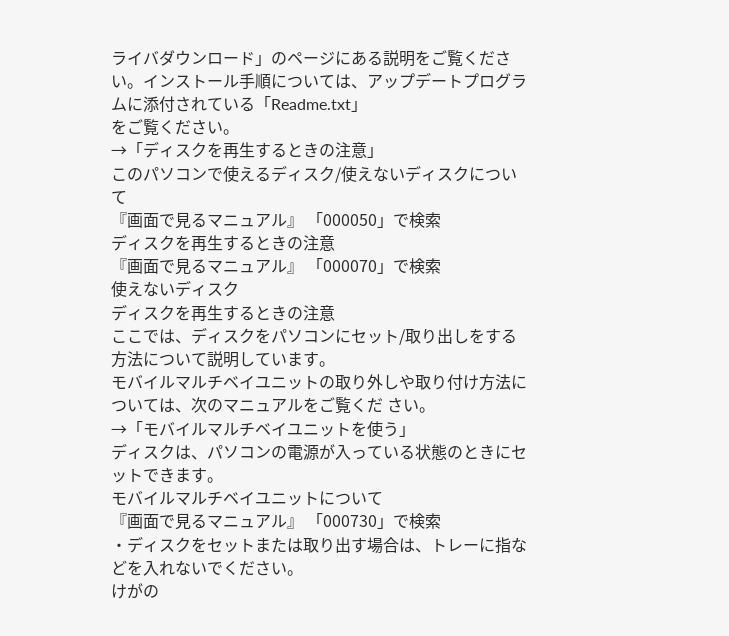ライバダウンロード」のページにある説明をご覧くださ い。インストール手順については、アップデートプログラムに添付されている「Readme.txt」
をご覧ください。
→「ディスクを再生するときの注意」
このパソコンで使えるディスク/使えないディスクについて
『画面で見るマニュアル』 「000050」で検索
ディスクを再生するときの注意
『画面で見るマニュアル』 「000070」で検索
使えないディスク
ディスクを再生するときの注意
ここでは、ディスクをパソコンにセット/取り出しをする方法について説明しています。
モバイルマルチベイユニットの取り外しや取り付け方法については、次のマニュアルをご覧くだ さい。
→「モバイルマルチベイユニットを使う」
ディスクは、パソコンの電源が入っている状態のときにセットできます。
モバイルマルチベイユニットについて
『画面で見るマニュアル』 「000730」で検索
・ディスクをセットまたは取り出す場合は、トレーに指などを入れないでください。
けがの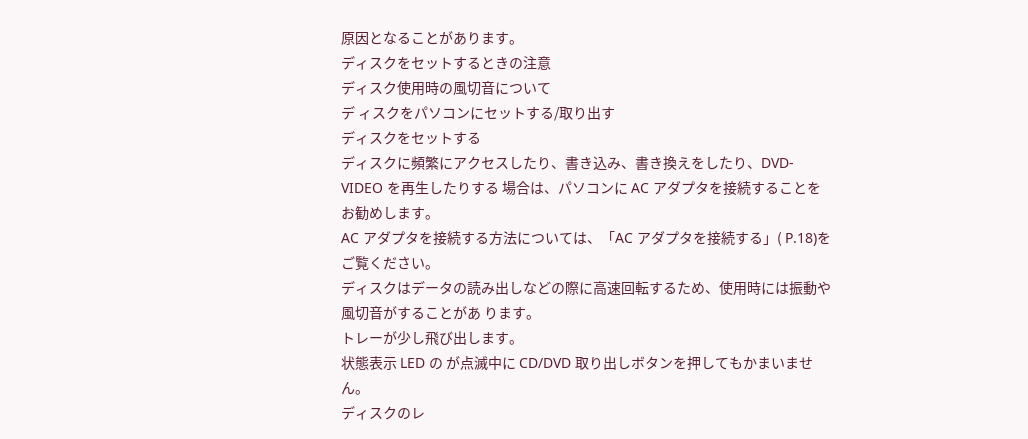原因となることがあります。
ディスクをセットするときの注意
ディスク使用時の風切音について
デ ィスクをパソコンにセットする/取り出す
ディスクをセットする
ディスクに頻繁にアクセスしたり、書き込み、書き換えをしたり、DVD-VIDEO を再生したりする 場合は、パソコンに AC アダプタを接続することをお勧めします。
AC アダプタを接続する方法については、「AC アダプタを接続する」( P.18)をご覧ください。
ディスクはデータの読み出しなどの際に高速回転するため、使用時には振動や風切音がすることがあ ります。
トレーが少し飛び出します。
状態表示 LED の が点滅中に CD/DVD 取り出しボタンを押してもかまいません。
ディスクのレ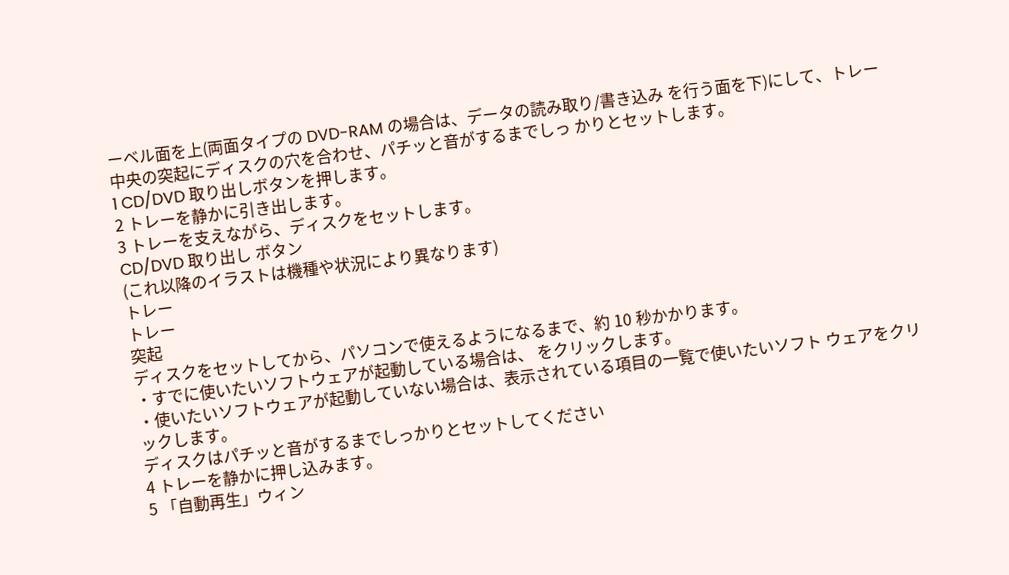ーベル面を上(両面タイプの DVD-RAM の場合は、データの読み取り/書き込み を行う面を下)にして、トレー中央の突起にディスクの穴を合わせ、パチッと音がするまでしっ かりとセットします。
1 CD/DVD 取り出しボタンを押します。
2 トレーを静かに引き出します。
3 トレーを支えながら、ディスクをセットします。
CD/DVD 取り出し ボタン
(これ以降のイラストは機種や状況により異なります)
トレー
トレー
突起
ディスクをセットしてから、パソコンで使えるようになるまで、約 10 秒かかります。
・すでに使いたいソフトウェアが起動している場合は、 をクリックします。
・使いたいソフトウェアが起動していない場合は、表示されている項目の一覧で使いたいソフト ウェアをクリックします。
ディスクはパチッと音がするまでしっかりとセットしてください
4 トレーを静かに押し込みます。
5 「自動再生」ウィン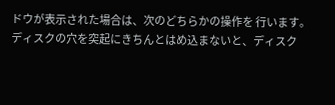ドウが表示された場合は、次のどちらかの操作を 行います。
ディスクの穴を突起にきちんとはめ込まないと、ディスク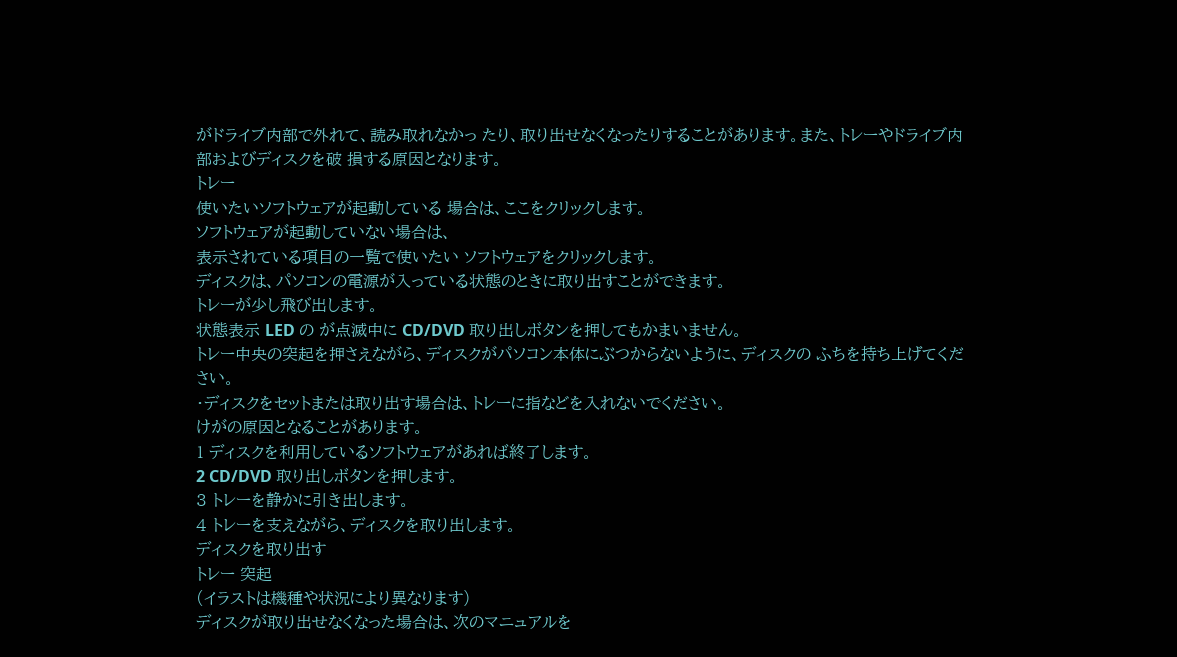がドライブ内部で外れて、読み取れなかっ たり、取り出せなくなったりすることがあります。また、トレーやドライブ内部およびディスクを破 損する原因となります。
トレー
使いたいソフトウェアが起動している 場合は、ここをクリックします。
ソフトウェアが起動していない場合は、
表示されている項目の一覧で使いたい ソフトウェアをクリックします。
ディスクは、パソコンの電源が入っている状態のときに取り出すことができます。
トレーが少し飛び出します。
状態表示 LED の が点滅中に CD/DVD 取り出しボタンを押してもかまいません。
トレー中央の突起を押さえながら、ディスクがパソコン本体にぶつからないように、ディスクの ふちを持ち上げてください。
・ディスクをセットまたは取り出す場合は、トレーに指などを入れないでください。
けがの原因となることがあります。
1 ディスクを利用しているソフトウェアがあれば終了します。
2 CD/DVD 取り出しボタンを押します。
3 トレーを静かに引き出します。
4 トレーを支えながら、ディスクを取り出します。
ディスクを取り出す
トレー 突起
(イラストは機種や状況により異なります)
ディスクが取り出せなくなった場合は、次のマニュアルを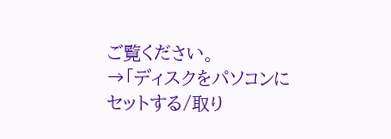ご覧ください。
→「ディスクをパソコンにセットする/取り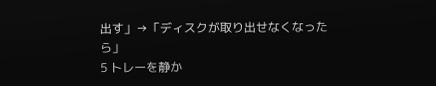出す」→「ディスクが取り出せなくなったら」
5 トレーを静か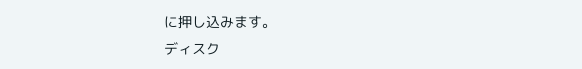に押し込みます。
ディスク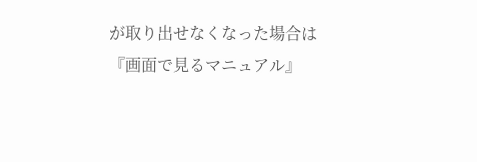が取り出せなくなった場合は
『画面で見るマニュアル』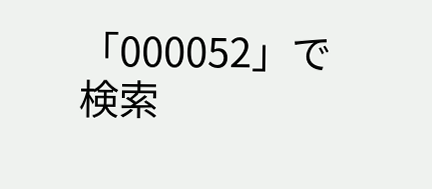「000052」で検索